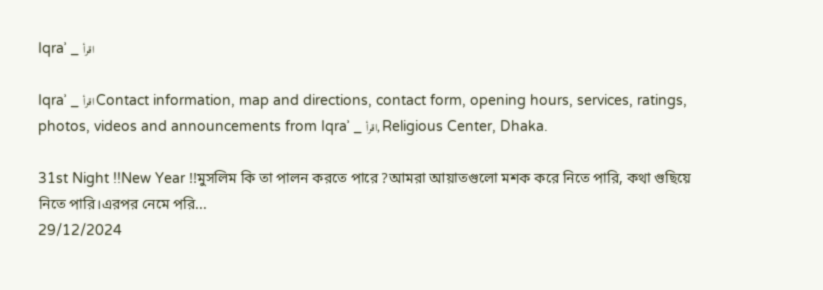Iqraʾ _ اقرأ

Iqraʾ _ اقرأ Contact information, map and directions, contact form, opening hours, services, ratings, photos, videos and announcements from Iqraʾ _ اقرأ, Religious Center, Dhaka.

31st Night !!New Year !!মুসলিম কি তা পালন করতে পারে ?আমরা আয়াতগুলো মশক করে নিতে পারি, কথা গুছিয়ে নিতে পারি।এরপর নেমে পরি...
29/12/2024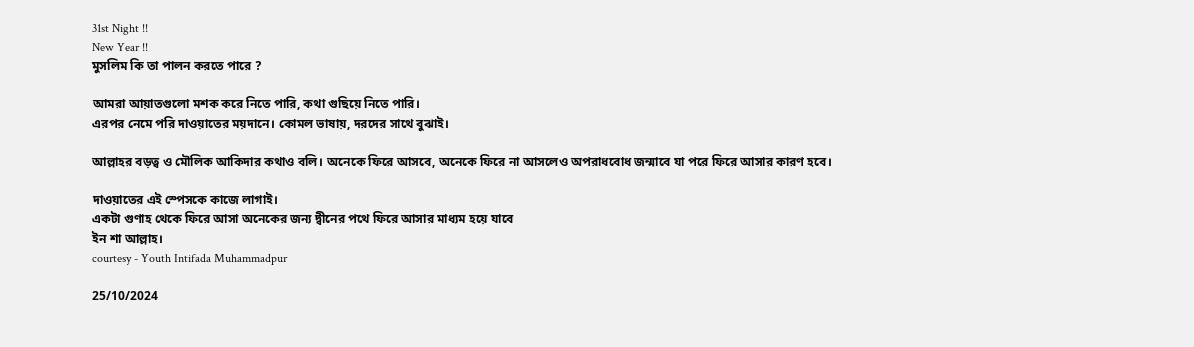31st Night !!
New Year !!
মুসলিম কি তা পালন করতে পারে ?

আমরা আয়াতগুলো মশক করে নিতে পারি, কথা গুছিয়ে নিতে পারি।
এরপর নেমে পরি দাওয়াতের ময়দানে। কোমল ভাষায়, দরদের সাথে বুঝাই।

আল্লাহর বড়ত্ব ও মৌলিক আকিদার কথাও বলি। অনেকে ফিরে আসবে, অনেকে ফিরে না আসলেও অপরাধবোধ জন্মাবে যা পরে ফিরে আসার কারণ হবে।

দাওয়াতের এই স্পেসকে কাজে লাগাই।
একটা গুণাহ থেকে ফিরে আসা অনেকের জন্য দ্বীনের পথে ফিরে আসার মাধ্যম হয়ে যাবে
ইন শা আল্লাহ।
courtesy - Youth Intifada Muhammadpur

25/10/2024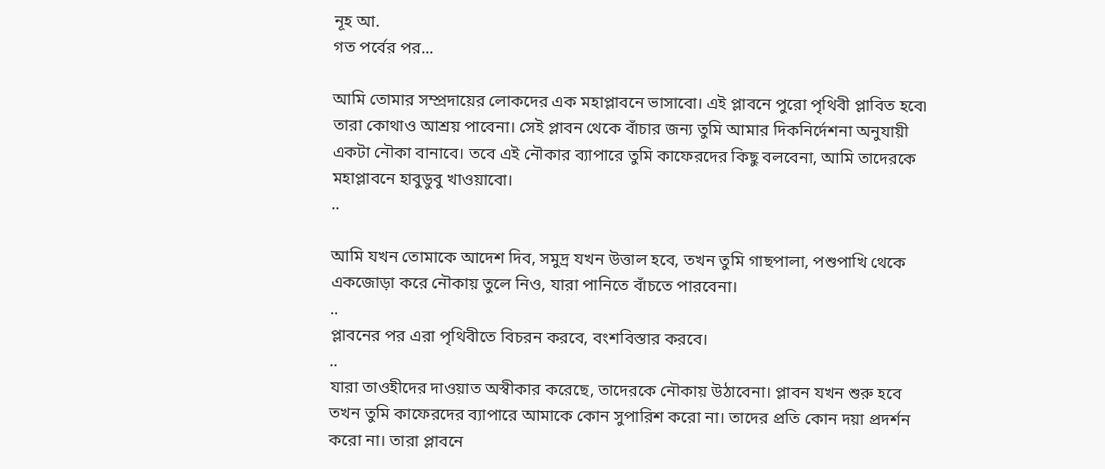নূহ আ.
গত পর্বের পর...

আমি তোমার সম্প্রদায়ের লোকদের এক মহাপ্লাবনে ভাসাবো। এই প্লাবনে পুরো পৃথিবী প্লাবিত হবে৷ তারা কোথাও আশ্রয় পাবেনা। সেই প্লাবন থেকে বাঁচার জন্য তুমি আমার দিকনির্দেশনা অনুযায়ী একটা নৌকা বানাবে। তবে এই নৌকার ব্যাপারে তুমি কাফেরদের কিছু বলবেনা, আমি তাদেরকে মহাপ্লাবনে হাবুডুবু খাওয়াবো।
..

আমি যখন তোমাকে আদেশ দিব, সমুদ্র যখন উত্তাল হবে, তখন তুমি গাছপালা, পশুপাখি থেকে একজোড়া করে নৌকায় তুলে নিও, যারা পানিতে বাঁচতে পারবেনা।
..
প্লাবনের পর এরা পৃথিবীতে বিচরন করবে, বংশবিস্তার করবে।
..
যারা তাওহীদের দাওয়াত অস্বীকার করেছে, তাদেরকে নৌকায় উঠাবেনা। প্লাবন যখন শুরু হবে তখন তুমি কাফেরদের ব্যাপারে আমাকে কোন সুপারিশ করো না। তাদের প্রতি কোন দয়া প্রদর্শন করো না। তারা প্লাবনে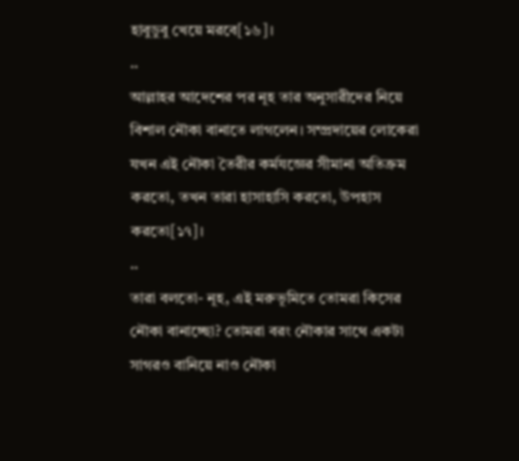হাবুডুবু খেয়ে মরবে[১৬]।
..
আল্লাহর আদেশের পর নূহ তার অনুসারীদের নিয়ে বিশাল নৌকা বানাতে লাগলেন। সম্প্রদায়ের লোকেরা যখন এই নৌকা তৈরীর কর্মযজ্ঞের সীমানা অতিক্রম করতো, তখন তারা হাসাহাসি করতো, উপহাস করতো[১৭]।
..
তারা বলতো- নূহ, এই মরুভূমিতে তোমরা কিসের নৌকা বানাচ্ছো? তোমরা বরং নৌকার সাথে একটা সাগরও বানিয়ে নাও নৌকা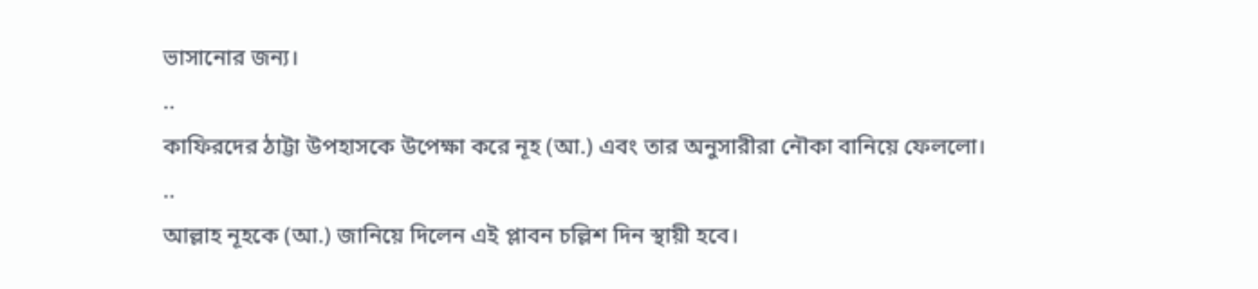ভাসানোর জন্য।
..
কাফিরদের ঠাট্টা উপহাসকে উপেক্ষা করে নূহ (আ.) এবং তার অনুসারীরা নৌকা বানিয়ে ফেললো।
..
আল্লাহ নূহকে (আ.) জানিয়ে দিলেন এই প্লাবন চল্লিশ দিন স্থায়ী হবে।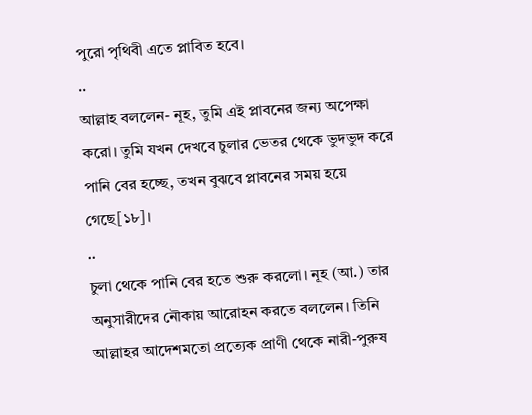পুরো পৃথিবী এতে প্লাবিত হবে।
..
আল্লাহ বললেন- নূহ, তুমি এই প্লাবনের জন্য অপেক্ষা করো। তুমি যখন দেখবে চুলার ভেতর থেকে ভুদভুদ করে পানি বের হচ্ছে, তখন বুঝবে প্লাবনের সময় হয়ে গেছে[১৮]।
..
চুলা থেকে পানি বের হতে শুরু করলো। নূহ (আ.) তার অনুসারীদের নৌকায় আরোহন করতে বললেন। তিনি আল্লাহর আদেশমতো প্রত্যেক প্রাণী থেকে নারী-পুরুষ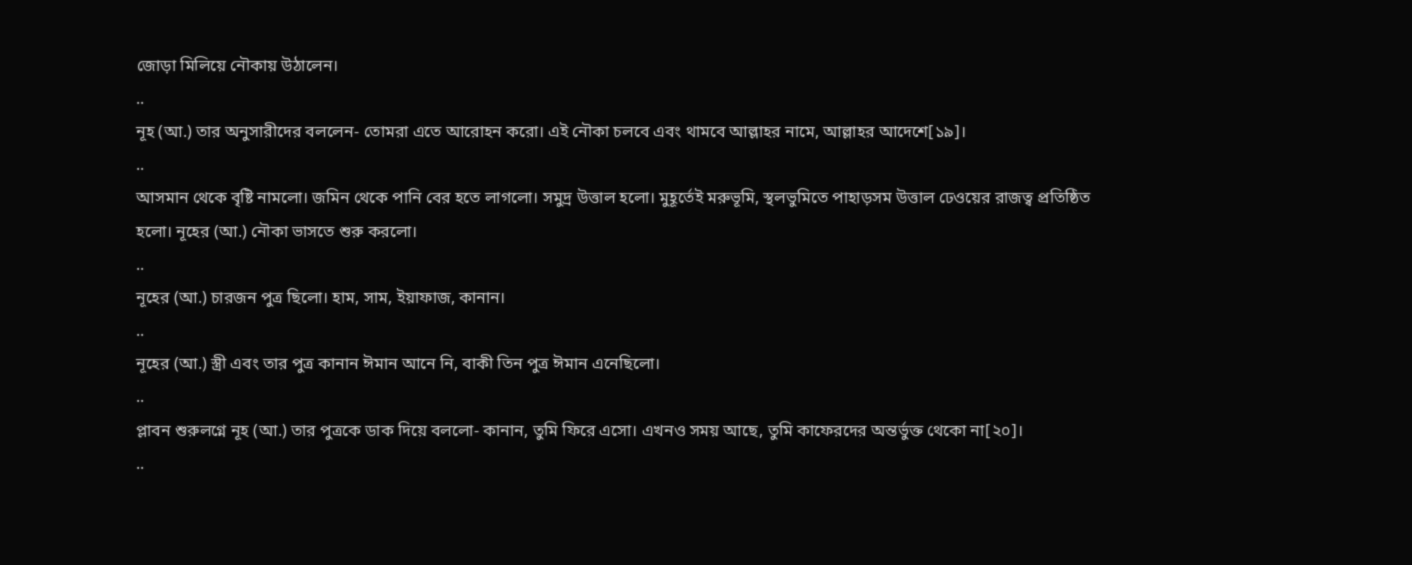জোড়া মিলিয়ে নৌকায় উঠালেন।
..
নূহ (আ.) তার অনুসারীদের বললেন- তোমরা এতে আরোহন করো। এই নৌকা চলবে এবং থামবে আল্লাহর নামে, আল্লাহর আদেশে[১৯]।
..
আসমান থেকে বৃষ্টি নামলো। জমিন থেকে পানি বের হতে লাগলো। সমুদ্র উত্তাল হলো। মুহূর্তেই মরুভূমি, স্থলভুমিতে পাহাড়সম উত্তাল ঢেওয়ের রাজত্ব প্রতিষ্ঠিত হলো। নূহের (আ.) নৌকা ভাসতে শুরু করলো।
..
নূহের (আ.) চারজন পুত্র ছিলো। হাম, সাম, ইয়াফাজ, কানান।
..
নূহের (আ.) স্ত্রী এবং তার পুত্র কানান ঈমান আনে নি, বাকী তিন পুত্র ঈমান এনেছিলো।
..
প্লাবন শুরুলগ্নে নূহ (আ.) তার পুত্রকে ডাক দিয়ে বললো- কানান, তুমি ফিরে এসো। এখনও সময় আছে, তুমি কাফেরদের অন্তর্ভুক্ত থেকো না[২০]।
..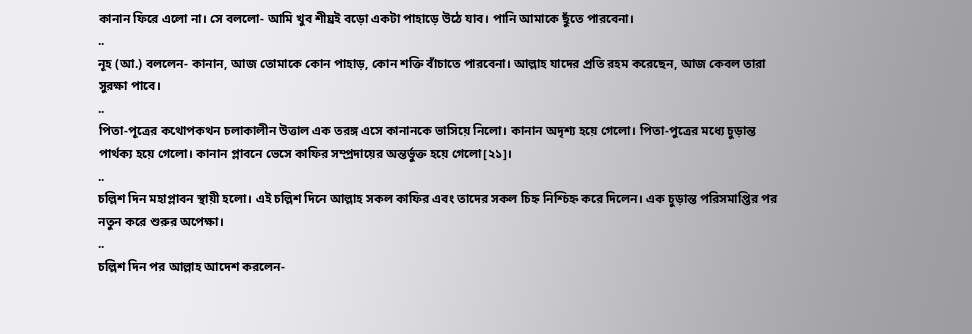কানান ফিরে এলো না। সে বললো- আমি খুব শীঘ্রই বড়ো একটা পাহাড়ে উঠে যাব। পানি আমাকে ছুঁতে পারবেনা।
..
নূহ (আ.) বললেন- কানান, আজ তোমাকে কোন পাহাড়, কোন শক্তি বাঁচাতে পারবেনা। আল্লাহ যাদের প্রতি রহম করেছেন, আজ কেবল তারা সুরক্ষা পাবে।
..
পিতা-পূত্রের কথোপকথন চলাকালীন উত্তাল এক তরঙ্গ এসে কানানকে ভাসিয়ে নিলো। কানান অদৃশ্য হয়ে গেলো। পিতা-পুত্রের মধ্যে চুড়ান্ত পার্থক্য হয়ে গেলো। কানান প্লাবনে ভেসে কাফির সম্প্রদায়ের অন্তর্ভুক্ত হয়ে গেলো[২১]।
..
চল্লিশ দিন মহাপ্লাবন স্থায়ী হলো। এই চল্লিশ দিনে আল্লাহ সকল কাফির এবং তাদের সকল চিহ্ন নিশ্চিহ্ন করে দিলেন। এক চুড়ান্ত পরিসমাপ্তির পর নতুন করে শুরুর অপেক্ষা।
..
চল্লিশ দিন পর আল্লাহ আদেশ করলেন-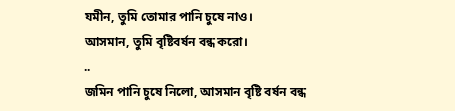যমীন, তুমি তোমার পানি চুষে নাও।
আসমান, তুমি বৃষ্টিবর্ষন বন্ধ করো।
..
জমিন পানি চুষে নিলো, আসমান বৃষ্টি বর্ষন বন্ধ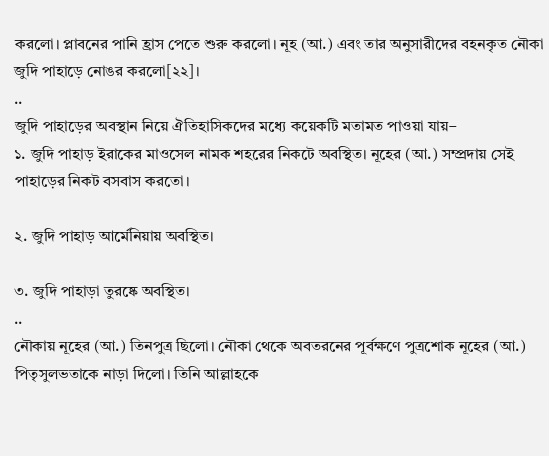করলো। প্লাবনের পানি হ্রাস পেতে শুরু করলো। নূহ (আ.) এবং তার অনুসারীদের বহনকৃত নৌকা জুদি পাহাড়ে নোঙর করলো[২২]।
..
জুদি পাহাড়ের অবস্থান নিয়ে ঐতিহাসিকদের মধ্যে কয়েকটি মতামত পাওয়া যায়–
১. জুদি পাহাড় ইরাকের মাওসেল নামক শহরের নিকটে অবস্থিত। নূহের (আ.) সম্প্রদায় সেই পাহাড়ের নিকট বসবাস করতো।

২. জুদি পাহাড় আর্মেনিয়ায় অবস্থিত।

৩. জুদি পাহাড়া তুরষ্কে অবস্থিত।
..
নৌকায় নূহের (আ.) তিনপুত্র ছিলো। নৌকা থেকে অবতরনের পূর্বক্ষণে পুত্রশোক নূহের (আ.) পিতৃসুলভতাকে নাড়া দিলো। তিনি আল্লাহকে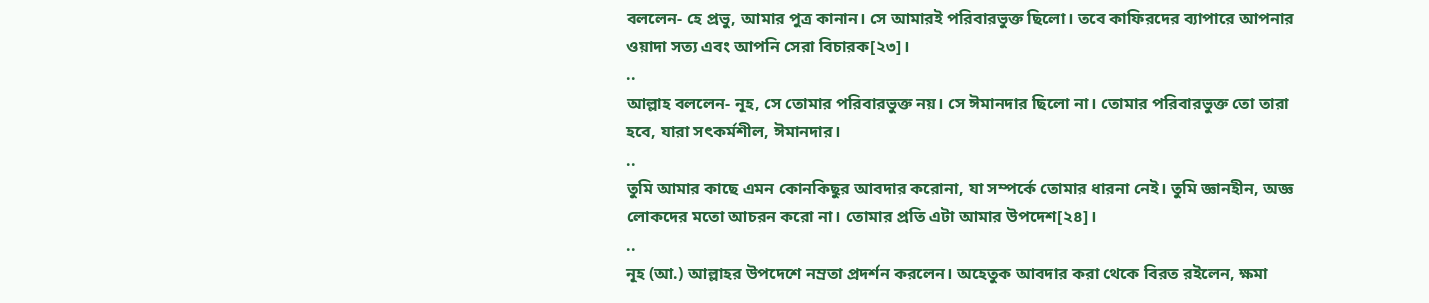বললেন- হে প্রভু, আমার পুত্র কানান। সে আমারই পরিবারভুক্ত ছিলো। তবে কাফিরদের ব্যাপারে আপনার ওয়াদা সত্য এবং আপনি সেরা বিচারক[২৩]।
..
আল্লাহ বললেন- নূহ, সে তোমার পরিবারভুক্ত নয়। সে ঈমানদার ছিলো না। তোমার পরিবারভুক্ত তো তারা হবে, যারা সৎকর্মশীল, ঈমানদার।
..
তুমি আমার কাছে এমন কোনকিছুর আবদার করোনা, যা সম্পর্কে তোমার ধারনা নেই। তুমি জ্ঞানহীন, অজ্ঞ লোকদের মতো আচরন করো না। তোমার প্রতি এটা আমার উপদেশ[২৪]।
..
নূহ (আ.) আল্লাহর উপদেশে নম্রতা প্রদর্শন করলেন। অহেতুক আবদার করা থেকে বিরত রইলেন, ক্ষমা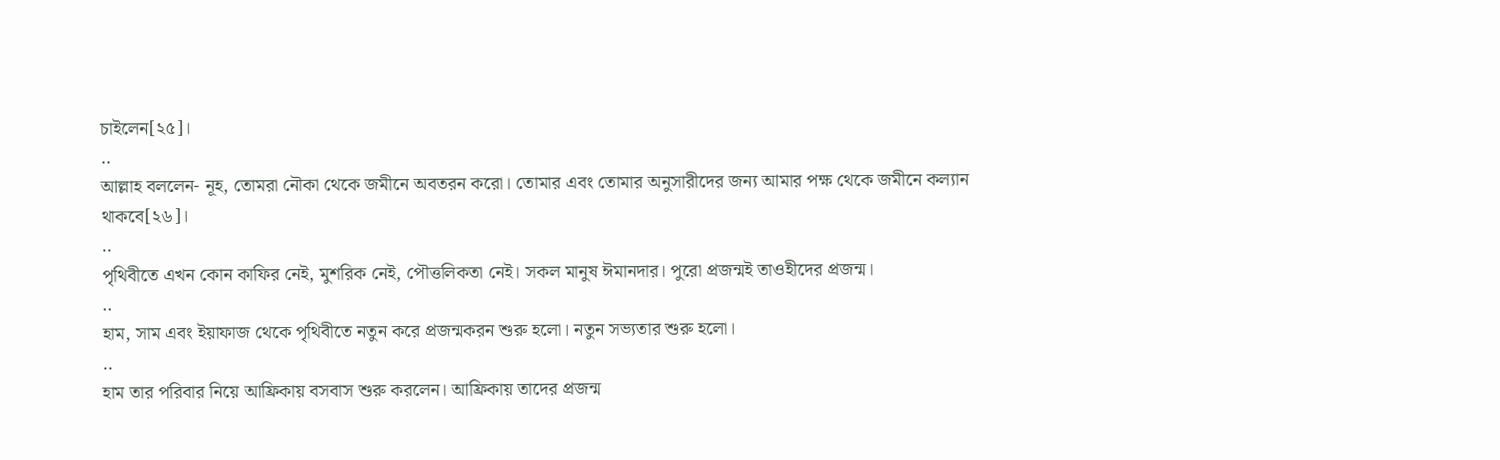চাইলেন[২৫]।
..
আল্লাহ বললেন- নূহ, তোমরা নৌকা থেকে জমীনে অবতরন করো। তোমার এবং তোমার অনুসারীদের জন্য আমার পক্ষ থেকে জমীনে কল্যান থাকবে[২৬]।
..
পৃথিবীতে এখন কোন কাফির নেই, মুশরিক নেই, পৌত্তলিকতা নেই। সকল মানুষ ঈমানদার। পুরো প্রজন্মই তাওহীদের প্রজন্ম।
..
হাম, সাম এবং ইয়াফাজ থেকে পৃথিবীতে নতুন করে প্রজন্মকরন শুরু হলো। নতুন সভ্যতার শুরু হলো।
..
হাম তার পরিবার নিয়ে আফ্রিকায় বসবাস শুরু করলেন। আফ্রিকায় তাদের প্রজন্ম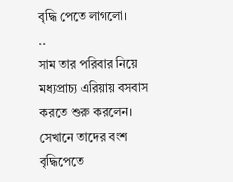বৃদ্ধি পেতে লাগলো।
..
সাম তার পরিবার নিয়ে মধ্যপ্রাচ্য এরিয়ায় বসবাস করতে শুরু করলেন। সেখানে তাদের বংশ বৃদ্ধিপেতে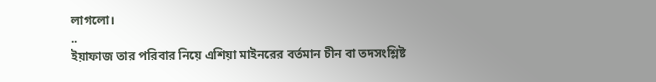লাগলো।
..
ইয়াফাজ তার পরিবার নিয়ে এশিয়া মাইনরের বর্তমান চীন বা তদসংশ্লিষ্ট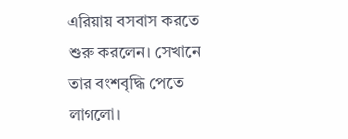এরিয়ায় বসবাস করতে শুরু করলেন। সেখানে তার বংশবৃদ্ধি পেতে লাগলো।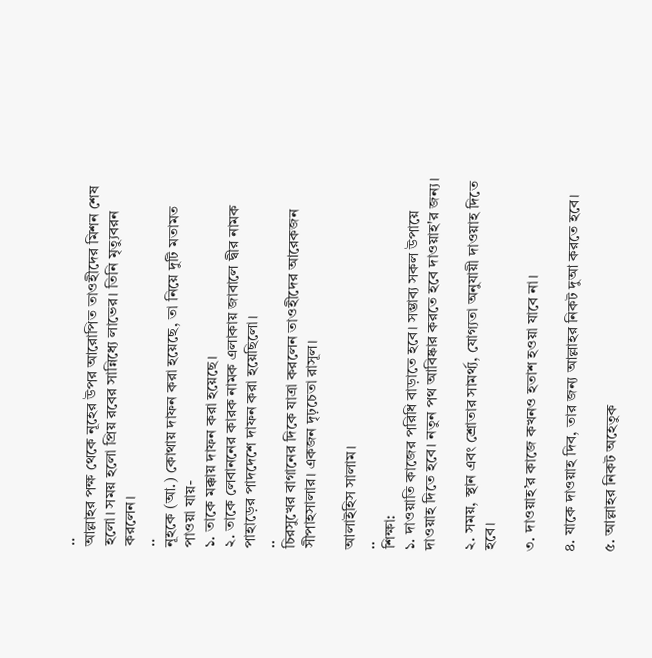..
আল্লাহর পক্ষ থেকে নূহের উপর আরোপিত তাওহীদের মিশন শেষ হলো। সময় হলো প্রিয় রবের সান্নিধ্যে লাভের। তিনি মৃত্যুবরন করলেন।
..
নূহকে (আ.) কোথায় দাফন করা হয়েছে, তা নিয়ে দুটি মতামত পাওয়া যায়-
১. তাকে মক্কায় দাফন করা হয়েছে।
২. তাকে লেবাননের কারক নামক এলাকায় জাবালে দ্বীর নামক পাহাড়ের পাদদেশে দাফন করা হয়েছিলো।
..
চিরসুখের বাগানের দিকে যাত্রা করলেন তাওহীদের আরেকজন সীপাহসালার। একজন দৃঢ়চেতা রাসূল।

আলাইহিস সালাম।
..
শিক্ষা:
১. দাওয়াতি কাজের পরিধি বাড়াতে হবে। সম্ভাব্য সকল উপায়ে দাওয়াহ দিতে হবে। নতুন পথ আবিষ্কার করতে হবে দাওয়াহ'র জন্য।

২. সময়, স্থান এবং শ্রোতার সামর্থ্য, যোগ্যতা অনুযায়ী দাওয়াহ দিতে হবে।

৩. দাওয়াহ’র কাজে কখনও হতাশ হওয়া যাবে না।

৪. যাকে দাওয়াহ দিব, তার জন্য আল্লাহর নিকট দুআ করতে হবে।

৫. আল্লাহর নিকট অহেতুক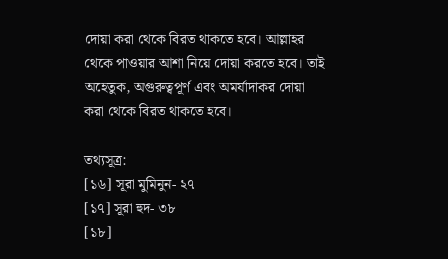দোয়া করা থেকে বিরত থাকতে হবে। আল্লাহর থেকে পাওয়ার আশা নিয়ে দোয়া করতে হবে। তাই অহেতুক, অগুরুত্বপূর্ণ এবং অমর্যাদাকর দোয়া করা থেকে বিরত থাকতে হবে।

তথ্যসূত্র:
[১৬] সূরা মুমিনুন- ২৭
[১৭] সূরা হুদ- ৩৮
[১৮]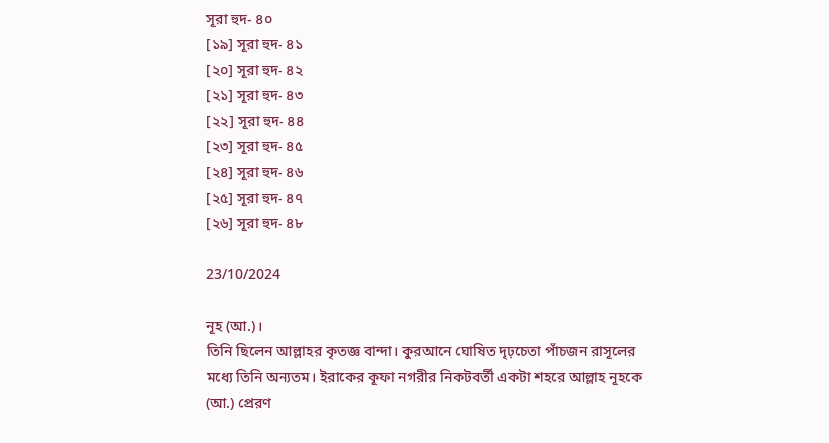সূরা হুদ- ৪০
[১৯] সূরা হুদ- ৪১
[২০] সূরা হুদ- ৪২
[২১] সূরা হুদ- ৪৩
[২২] সূরা হুদ- ৪৪
[২৩] সূরা হুদ- ৪৫
[২৪] সূরা হুদ- ৪৬
[২৫] সূরা হুদ- ৪৭
[২৬] সূরা হুদ- ৪৮

23/10/2024

নূহ (আ.)।
তিনি ছিলেন আল্লাহর কৃতজ্ঞ বান্দা। কুরআনে ঘোষিত দৃঢ়চেতা পাঁচজন রাসূলের মধ্যে তিনি অন্যতম। ইরাকের কূফা নগরীর নিকটবর্তী একটা শহরে আল্লাহ নূহকে (আ.) প্রেরণ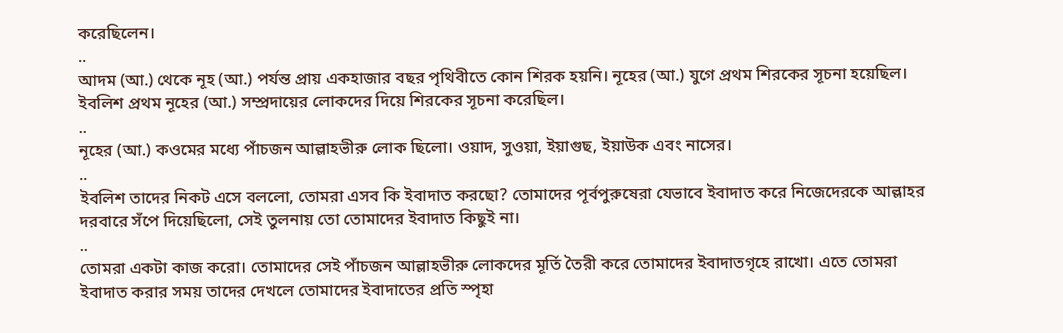করেছিলেন।
..
আদম (আ.) থেকে নূহ (আ.) পর্যন্ত প্রায় একহাজার বছর পৃথিবীতে কোন শিরক হয়নি। নূহের (আ.) যুগে প্রথম শিরকের সূচনা হয়েছিল। ইবলিশ প্রথম নূহের (আ.) সম্প্রদায়ের লোকদের দিয়ে শিরকের সূচনা করেছিল।
..
নূহের (আ.) কওমের মধ্যে পাঁচজন আল্লাহভীরু লোক ছিলো। ওয়াদ, সুওয়া, ইয়াগুছ, ইয়াউক এবং নাসের।
..
ইবলিশ তাদের নিকট এসে বললো, তোমরা এসব কি ইবাদাত করছো? তোমাদের পূর্বপুরুষেরা যেভাবে ইবাদাত করে নিজেদেরকে আল্লাহর দরবারে সঁপে দিয়েছিলো, সেই তুলনায় তো তোমাদের ইবাদাত কিছুই না।
..
তোমরা একটা কাজ করো। তোমাদের সেই পাঁচজন আল্লাহভীরু লোকদের মূর্তি তৈরী করে তোমাদের ইবাদাতগৃহে রাখো। এতে তোমরা ইবাদাত করার সময় তাদের দেখলে তোমাদের ইবাদাতের প্রতি স্পৃহা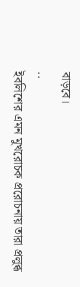বাড়বে।
..
ইবলিশের এমন মুখরোচক প্ররোচনায় তারা প্রলুব্ধ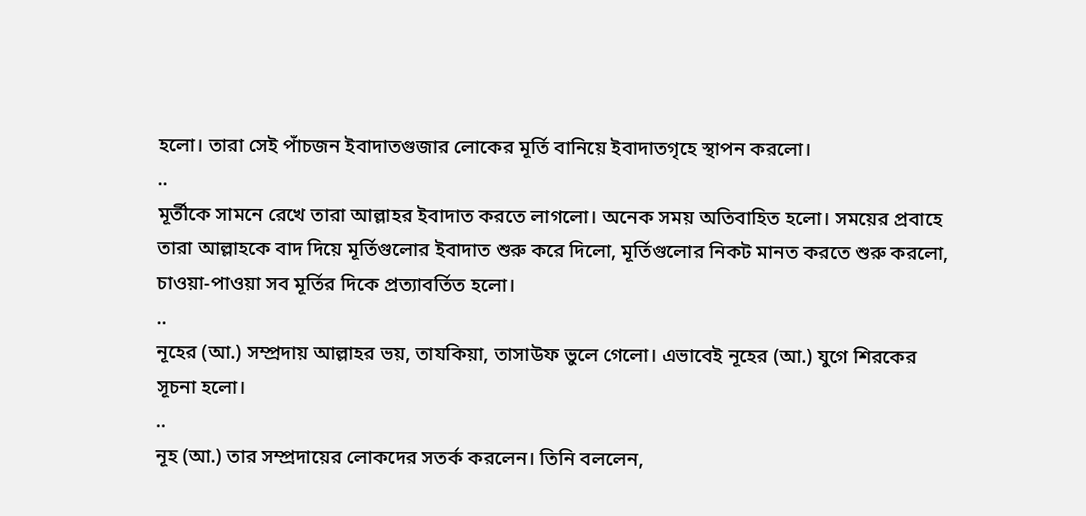হলো। তারা সেই পাঁচজন ইবাদাতগুজার লোকের মূর্তি বানিয়ে ইবাদাতগৃহে স্থাপন করলো।
..
মূর্তীকে সামনে রেখে তারা আল্লাহর ইবাদাত করতে লাগলো। অনেক সময় অতিবাহিত হলো। সময়ের প্রবাহে তারা আল্লাহকে বাদ দিয়ে মূর্তিগুলোর ইবাদাত শুরু করে দিলো, মূর্তিগুলোর নিকট মানত করতে শুরু করলো, চাওয়া-পাওয়া সব মূর্তির দিকে প্রত্যাবর্তিত হলো।
..
নূহের (আ.) সম্প্রদায় আল্লাহর ভয়, তাযকিয়া, তাসাউফ ভুলে গেলো। এভাবেই নূহের (আ.) যুগে শিরকের সূচনা হলো।
..
নূহ (আ.) তার সম্প্রদায়ের লোকদের সতর্ক করলেন। তিনি বললেন,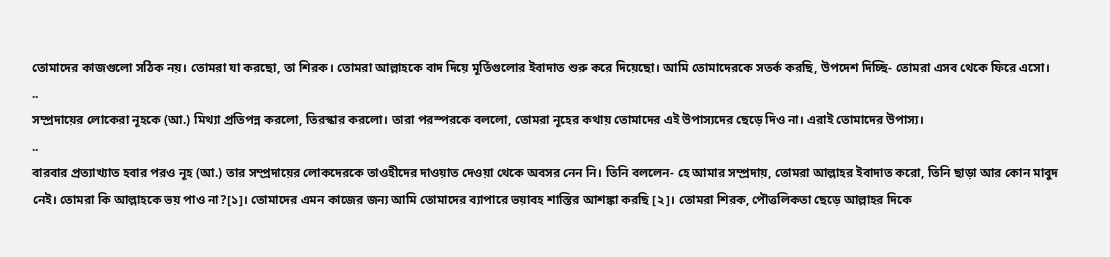তোমাদের কাজগুলো সঠিক নয়। তোমরা যা করছো, তা শিরক। তোমরা আল্লাহকে বাদ দিয়ে মূর্তিগুলোর ইবাদাত শুরু করে দিয়েছো। আমি তোমাদেরকে সতর্ক করছি, উপদেশ দিচ্ছি- তোমরা এসব থেকে ফিরে এসো।
..
সম্প্রদায়ের লোকেরা নূহকে (আ.) মিথ্যা প্রতিপন্ন করলো, তিরস্কার করলো। তারা পরস্পরকে বললো, তোমরা নূহের কথায় তোমাদের এই উপাস্যদের ছেড়ে দিও না। এরাই তোমাদের উপাস্য।
..
বারবার প্রত্যাখ্যাত হবার পরও নূহ (আ.) তার সম্প্রদায়ের লোকদেরকে তাওহীদের দাওয়াত দেওয়া থেকে অবসর নেন নি। তিনি বললেন- হে আমার সম্প্রদায়, তোমরা আল্লাহর ইবাদাত করো, তিনি ছাড়া আর কোন মাবুদ নেই। তোমরা কি আল্লাহকে ভয় পাও না?[১]। তোমাদের এমন কাজের জন্য আমি তোমাদের ব্যাপারে ভয়াবহ শাস্তির আশঙ্কা করছি [২]। তোমরা শিরক, পৌত্তলিকতা ছেড়ে আল্লাহর দিকে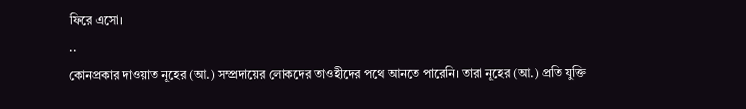ফিরে এসো।
..
কোনপ্রকার দাওয়াত নূহের (আ.) সম্প্রদায়ের লোকদের তাওহীদের পথে আনতে পারেনি। তারা নূহের (আ.) প্রতি যুক্তি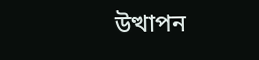উত্থাপন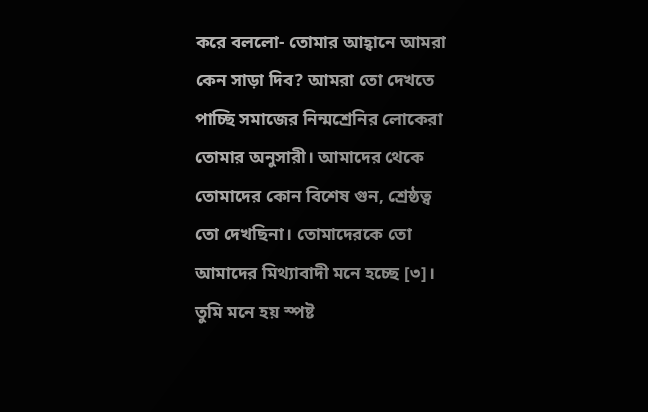করে বললো- তোমার আহ্বানে আমরা কেন সাড়া দিব? আমরা তো দেখতে পাচ্ছি সমাজের নিন্মশ্রেনির লোকেরা তোমার অনুসারী। আমাদের থেকে তোমাদের কোন বিশেষ গুন, শ্রেষ্ঠত্ব তো দেখছিনা। তোমাদেরকে তো আমাদের মিথ্যাবাদী মনে হচ্ছে [৩]। তুমি মনে হয় স্পষ্ট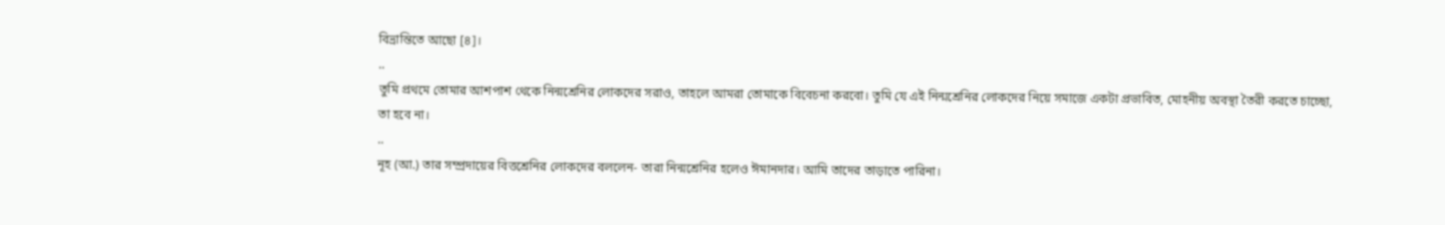বিভ্রান্তিতে আছো [৪]।
..
তুমি প্রথমে তোমার আশপাশ থেকে নিন্মশ্রেনির লোকদের সরাও, তাহলে আমরা তোমাকে বিবেচনা করবো। তুমি যে এই নিন্মশ্রেনির লোকদের নিয়ে সমাজে একটা প্রভাবিত, মোহনীয় অবস্থা তৈরী করতে চাচ্ছো, তা হবে না।
..
নূহ (আ.) তার সম্প্রদায়ের বিত্তশ্রেনির লোকদের বললেন- তারা নিন্মশ্রেনির হলেও ঈমানদার। আমি তাদের তাড়াতে পারিনা।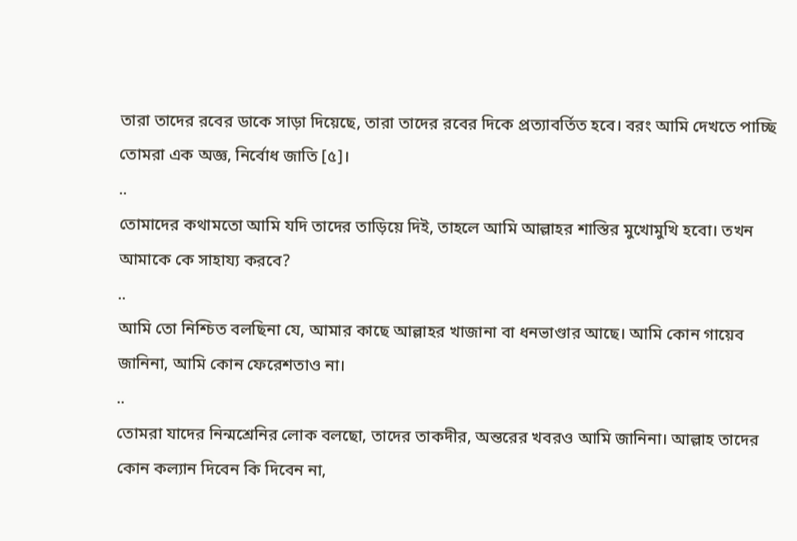তারা তাদের রবের ডাকে সাড়া দিয়েছে, তারা তাদের রবের দিকে প্রত্যাবর্তিত হবে। বরং আমি দেখতে পাচ্ছি তোমরা এক অজ্ঞ, নির্বোধ জাতি [৫]।
..
তোমাদের কথামতো আমি যদি তাদের তাড়িয়ে দিই, তাহলে আমি আল্লাহর শাস্তির মুখোমুখি হবো। তখন আমাকে কে সাহায্য করবে?
..
আমি তো নিশ্চিত বলছিনা যে, আমার কাছে আল্লাহর খাজানা বা ধনভাণ্ডার আছে। আমি কোন গায়েব জানিনা, আমি কোন ফেরেশতাও না।
..
তোমরা যাদের নিন্মশ্রেনির লোক বলছো, তাদের তাকদীর, অন্তরের খবরও আমি জানিনা। আল্লাহ তাদের কোন কল্যান দিবেন কি দিবেন না,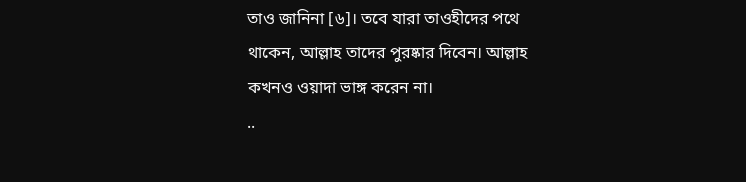তাও জানিনা [৬]। তবে যারা তাওহীদের পথে থাকেন, আল্লাহ তাদের পুরষ্কার দিবেন। আল্লাহ কখনও ওয়াদা ভাঙ্গ করেন না।
..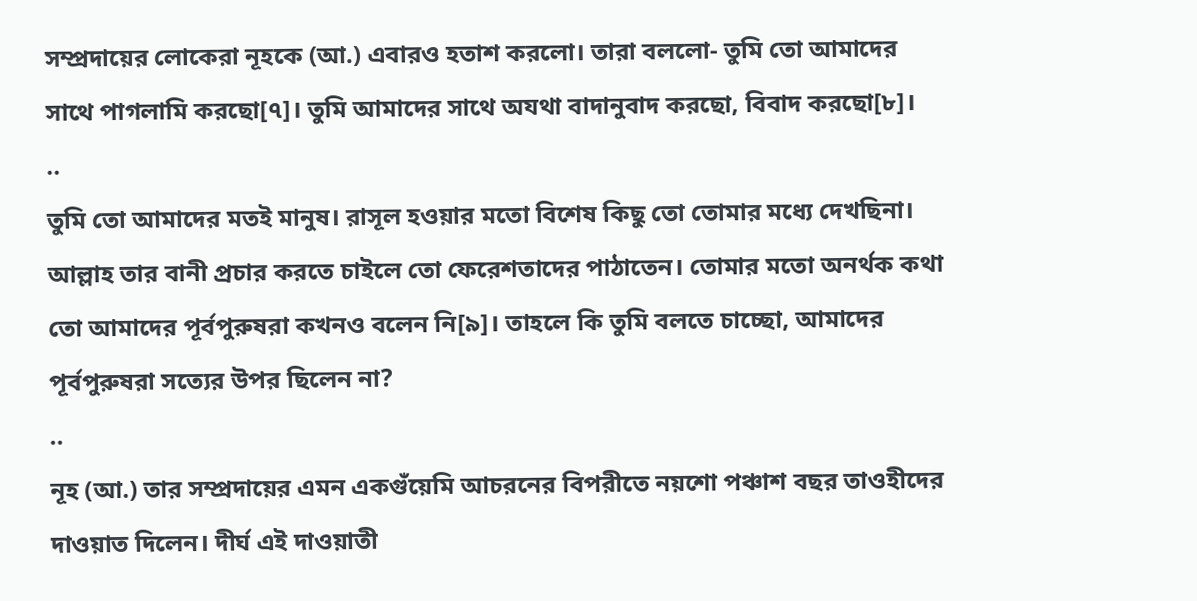সম্প্রদায়ের লোকেরা নূহকে (আ.) এবারও হতাশ করলো। তারা বললো- তুমি তো আমাদের সাথে পাগলামি করছো[৭]। তুমি আমাদের সাথে অযথা বাদানুবাদ করছো, বিবাদ করছো[৮]।
..
তুমি তো আমাদের মতই মানুষ। রাসূল হওয়ার মতো বিশেষ কিছু তো তোমার মধ্যে দেখছিনা। আল্লাহ তার বানী প্রচার করতে চাইলে তো ফেরেশতাদের পাঠাতেন। তোমার মতো অনর্থক কথা তো আমাদের পূর্বপুরুষরা কখনও বলেন নি[৯]। তাহলে কি তুমি বলতে চাচ্ছো, আমাদের পূর্বপুরুষরা সত্যের উপর ছিলেন না?
..
নূহ (আ.) তার সম্প্রদায়ের এমন একগুঁয়েমি আচরনের বিপরীতে নয়শো পঞ্চাশ বছর তাওহীদের দাওয়াত দিলেন। দীর্ঘ এই দাওয়াতী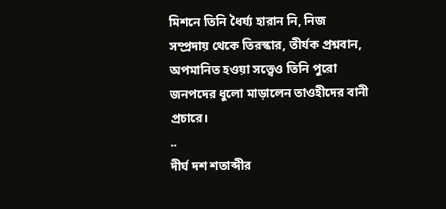মিশনে তিনি ধৈর্য্য হারান নি, নিজ সম্প্রদায় থেকে তিরস্কার, তীর্যক প্রশ্নবান, অপমানিত হওয়া সত্ত্বেও তিনি পুরো জনপদের ধুলো মাড়ালেন তাওহীদের বানী প্রচারে।
..
দীর্ঘ দশ শতাব্দীর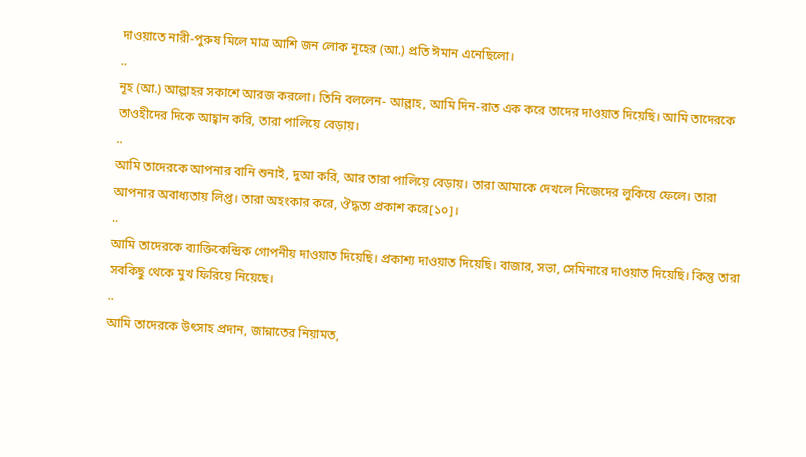দাওয়াতে নারী-পুরুষ মিলে মাত্র আশি জন লোক নূহের (আ.) প্রতি ঈমান এনেছিলো।
..
নূহ (আ.) আল্লাহর সকাশে আরজ করলো। তিনি বললেন- আল্লাহ, আমি দিন-রাত এক করে তাদের দাওয়াত দিয়েছি। আমি তাদেরকে তাওহীদের দিকে আহ্বান করি, তারা পালিয়ে বেড়ায়।
..
আমি তাদেরকে আপনার বানি শুনাই, দুআ করি, আর তারা পালিয়ে বেড়ায়। তারা আমাকে দেখলে নিজেদের লুকিয়ে ফেলে। তারা আপনার অবাধ্যতায় লিপ্ত। তারা অহংকার করে, ঔদ্ধত্য প্রকাশ করে[১০]।
..
আমি তাদেরকে ব্যাক্তিকেন্দ্রিক গোপনীয় দাওয়াত দিয়েছি। প্রকাশ্য দাওয়াত দিয়েছি। বাজার, সভা, সেমিনারে দাওয়াত দিয়েছি। কিন্তু তারা সবকিছু থেকে মুখ ফিরিয়ে নিয়েছে।
..
আমি তাদেরকে উৎসাহ প্রদান, জান্নাতের নিয়ামত,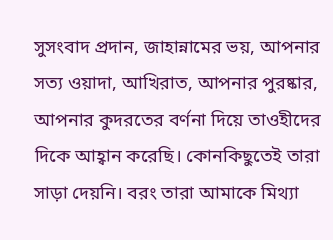সুসংবাদ প্রদান, জাহান্নামের ভয়, আপনার সত্য ওয়াদা, আখিরাত, আপনার পুরষ্কার, আপনার কুদরতের বর্ণনা দিয়ে তাওহীদের দিকে আহ্বান করেছি। কোনকিছুতেই তারা সাড়া দেয়নি। বরং তারা আমাকে মিথ্যা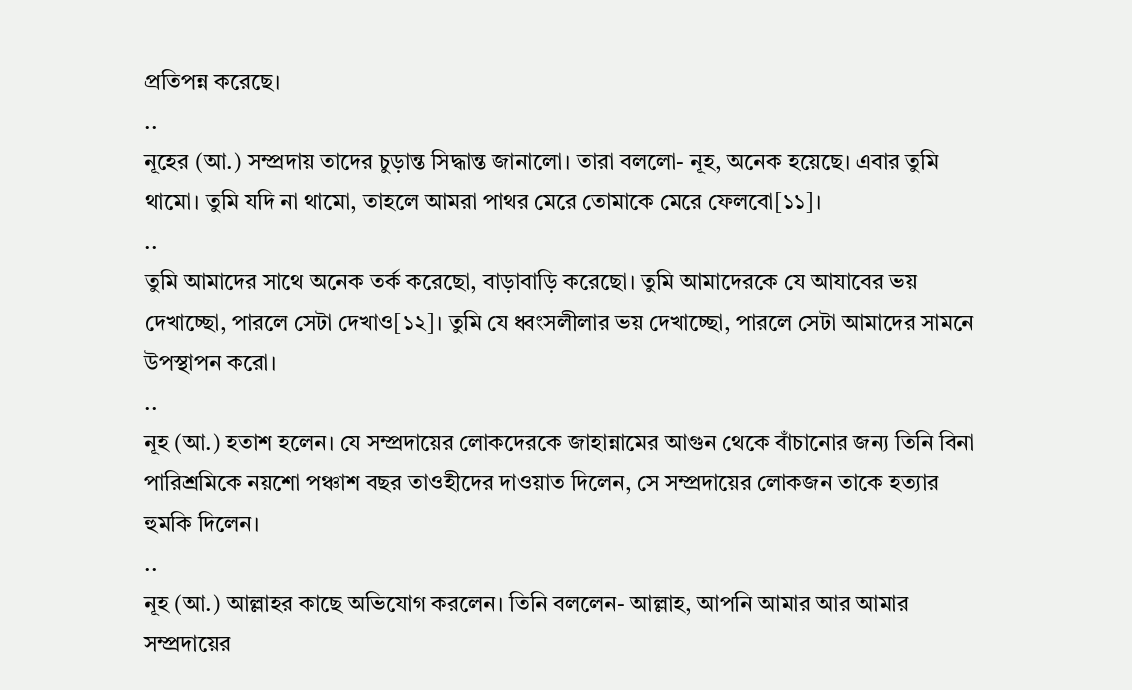প্রতিপন্ন করেছে।
..
নূহের (আ.) সম্প্রদায় তাদের চুড়ান্ত সিদ্ধান্ত জানালো। তারা বললো- নূহ, অনেক হয়েছে। এবার তুমি থামো। তুমি যদি না থামো, তাহলে আমরা পাথর মেরে তোমাকে মেরে ফেলবো[১১]।
..
তুমি আমাদের সাথে অনেক তর্ক করেছো, বাড়াবাড়ি করেছো। তুমি আমাদেরকে যে আযাবের ভয় দেখাচ্ছো, পারলে সেটা দেখাও[১২]। তুমি যে ধ্বংসলীলার ভয় দেখাচ্ছো, পারলে সেটা আমাদের সামনে উপস্থাপন করো।
..
নূহ (আ.) হতাশ হলেন। যে সম্প্রদায়ের লোকদেরকে জাহান্নামের আগুন থেকে বাঁচানোর জন্য তিনি বিনা পারিশ্রমিকে নয়শো পঞ্চাশ বছর তাওহীদের দাওয়াত দিলেন, সে সম্প্রদায়ের লোকজন তাকে হত্যার হুমকি দিলেন।
..
নূহ (আ.) আল্লাহর কাছে অভিযোগ করলেন। তিনি বললেন- আল্লাহ, আপনি আমার আর আমার সম্প্রদায়ের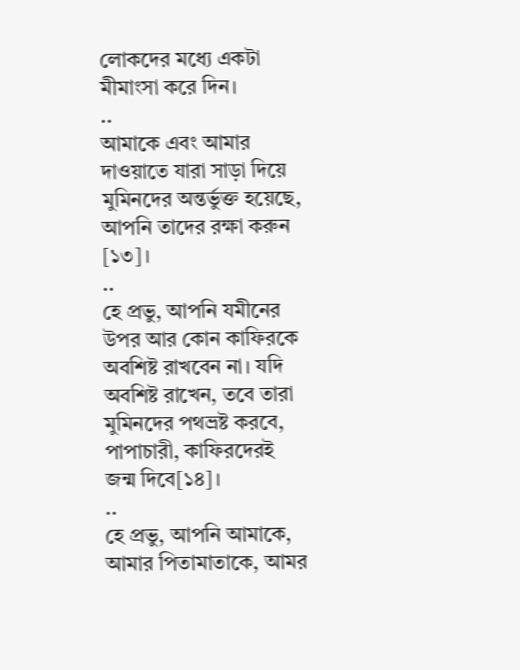লোকদের মধ্যে একটা মীমাংসা করে দিন।
..
আমাকে এবং আমার দাওয়াতে যারা সাড়া দিয়ে মুমিনদের অন্তর্ভুক্ত হয়েছে, আপনি তাদের রক্ষা করুন [১৩]।
..
হে প্রভু, আপনি যমীনের উপর আর কোন কাফিরকে অবশিষ্ট রাখবেন না। যদি অবশিষ্ট রাখেন, তবে তারা মুমিনদের পথভ্রষ্ট করবে, পাপাচারী, কাফিরদেরই জন্ম দিবে[১৪]।
..
হে প্রভু, আপনি আমাকে, আমার পিতামাতাকে, আমর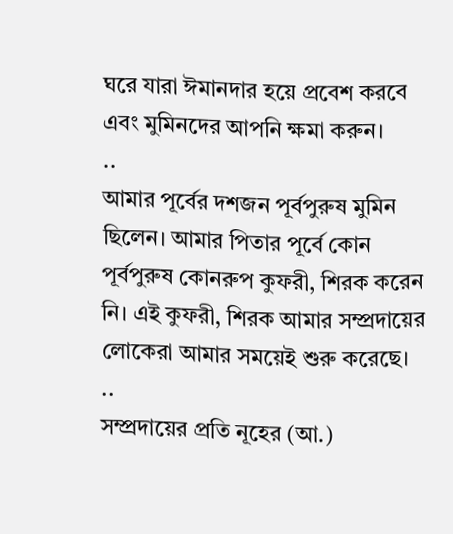ঘরে যারা ঈমানদার হয়ে প্রবেশ করবে এবং মুমিনদের আপনি ক্ষমা করুন।
..
আমার পূর্বের দশজন পূর্বপুরুষ মুমিন ছিলেন। আমার পিতার পূর্বে কোন পূর্বপুরুষ কোনরুপ কুফরী, শিরক করেন নি। এই কুফরী, শিরক আমার সম্প্রদায়ের লোকেরা আমার সময়েই শুরু করেছে।
..
সম্প্রদায়ের প্রতি নূহের (আ.)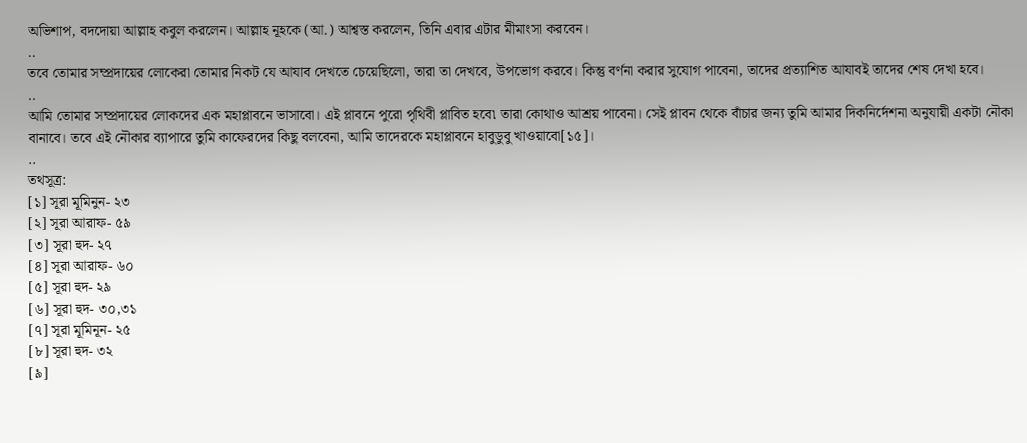অভিশাপ, বদদোয়া আল্লাহ কবুল করলেন। আল্লাহ নূহকে (আ.) আশ্বস্ত করলেন, তিনি এবার এটার মীমাংসা করবেন।
..
তবে তোমার সম্প্রদায়ের লোকেরা তোমার নিকট যে আযাব দেখতে চেয়েছিলো, তারা তা দেখবে, উপভোগ করবে। কিন্তু বর্ণনা করার সুযোগ পাবেনা, তাদের প্রত্যাশিত আযাবই তাদের শেষ দেখা হবে।
..
আমি তোমার সম্প্রদায়ের লোকদের এক মহাপ্লাবনে ভাসাবো। এই প্লাবনে পুরো পৃথিবী প্লাবিত হবে৷ তারা কোথাও আশ্রয় পাবেনা। সেই প্লাবন থেকে বাঁচার জন্য তুমি আমার দিকনির্দেশনা অনুযায়ী একটা নৌকা বানাবে। তবে এই নৌকার ব্যাপারে তুমি কাফেরদের কিছু বলবেনা, আমি তাদেরকে মহাপ্লাবনে হাবুডুবু খাওয়াবো[১৫]।
..
তথসূত্র:
[১] সূরা মূমিনুন- ২৩
[২] সূরা আরাফ- ৫৯
[৩] সূরা হুদ- ২৭
[৪] সূরা আরাফ- ৬০
[৫] সূরা হুদ- ২৯
[৬] সূরা হুদ- ৩০,৩১
[৭] সূরা মূমিনূন- ২৫
[৮] সূরা হুদ- ৩২
[৯]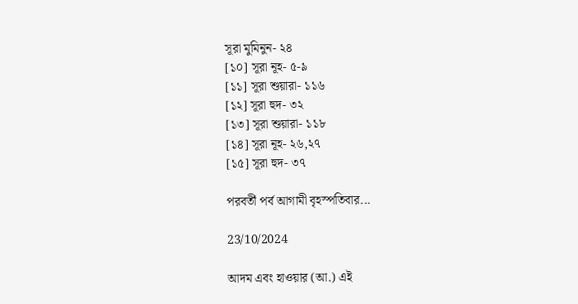সূরা মুমিনুন- ২৪
[১০] সূরা নূহ- ৫-৯
[১১] সূরা শুয়ারা- ১১৬
[১২] সূরা হুদ- ৩২
[১৩] সূরা শুয়ারা- ১১৮
[১৪] সূরা নূহ- ২৬,২৭
[১৫] সূরা হুদ- ৩৭

পরবর্তী পর্ব আগামী বৃহস্পতিবার...

23/10/2024

আদম এবং হাওয়ার (আ.) এই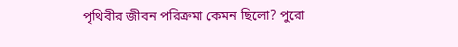পৃথিবীর জীবন পরিক্রমা কেমন ছিলো? পুরো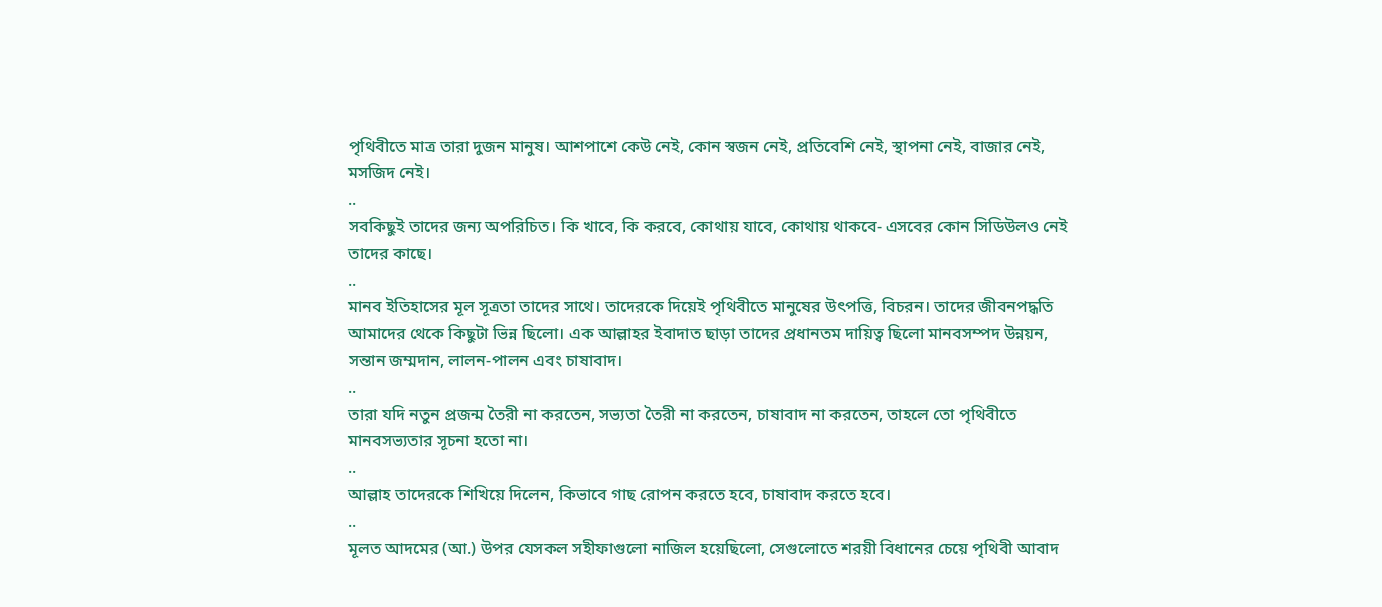পৃথিবীতে মাত্র তারা দুজন মানুষ। আশপাশে কেউ নেই, কোন স্বজন নেই, প্রতিবেশি নেই, স্থাপনা নেই, বাজার নেই, মসজিদ নেই।
..
সবকিছুই তাদের জন্য অপরিচিত। কি খাবে, কি করবে, কোথায় যাবে, কোথায় থাকবে- এসবের কোন সিডিউলও নেই তাদের কাছে।
..
মানব ইতিহাসের মূল সূত্রতা তাদের সাথে। তাদেরকে দিয়েই পৃথিবীতে মানুষের উৎপত্তি, বিচরন। তাদের জীবনপদ্ধতি আমাদের থেকে কিছুটা ভিন্ন ছিলো। এক আল্লাহর ইবাদাত ছাড়া তাদের প্রধানতম দায়িত্ব ছিলো মানবসম্পদ উন্নয়ন, সন্তান জম্মদান, লালন-পালন এবং চাষাবাদ।
..
তারা যদি নতুন প্রজন্ম তৈরী না করতেন, সভ্যতা তৈরী না করতেন, চাষাবাদ না করতেন, তাহলে তো পৃথিবীতে মানবসভ্যতার সূচনা হতো না।
..
আল্লাহ তাদেরকে শিখিয়ে দিলেন, কিভাবে গাছ রোপন করতে হবে, চাষাবাদ করতে হবে।
..
মূলত আদমের (আ.) উপর যেসকল সহীফাগুলো নাজিল হয়েছিলো, সেগুলোতে শরয়ী বিধানের চেয়ে পৃথিবী আবাদ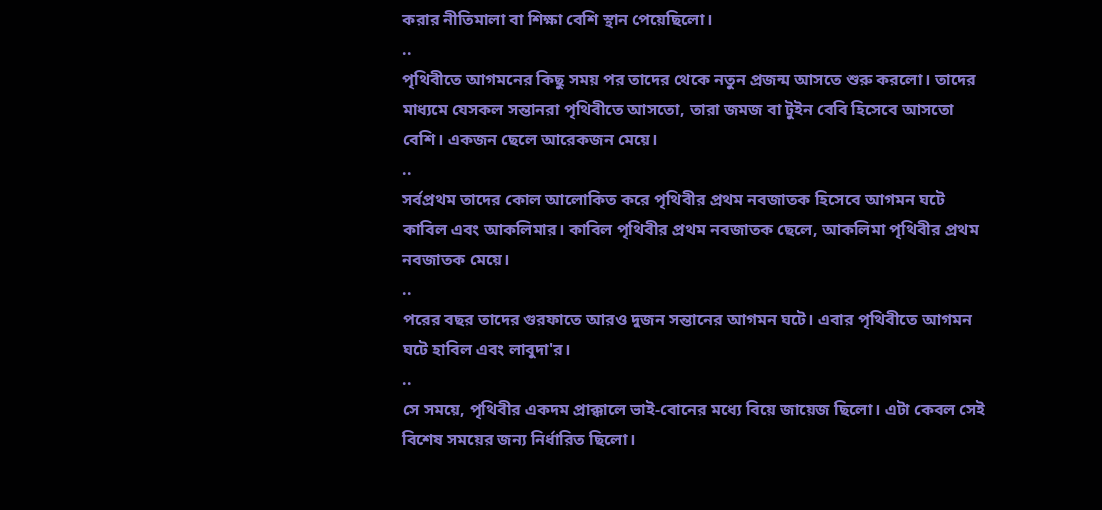করার নীতিমালা বা শিক্ষা বেশি স্থান পেয়েছিলো।
..
পৃথিবীতে আগমনের কিছু সময় পর তাদের থেকে নতুন প্রজন্ম আসতে শুরু করলো। তাদের মাধ্যমে যেসকল সন্তানরা পৃথিবীতে আসতো, তারা জমজ বা টুইন বেবি হিসেবে আসতো বেশি। একজন ছেলে আরেকজন মেয়ে।
..
সর্বপ্রথম তাদের কোল আলোকিত করে পৃথিবীর প্রথম নবজাতক হিসেবে আগমন ঘটে কাবিল এবং আকলিমার। কাবিল পৃথিবীর প্রথম নবজাতক ছেলে, আকলিমা পৃথিবীর প্রথম নবজাতক মেয়ে।
..
পরের বছর তাদের গুরফাতে আরও দুজন সন্তানের আগমন ঘটে। এবার পৃথিবীতে আগমন ঘটে হাবিল এবং লাবুদা'র।
..
সে সময়ে, পৃথিবীর একদম প্রাক্কালে ভাই-বোনের মধ্যে বিয়ে জায়েজ ছিলো। এটা কেবল সেই বিশেষ সময়ের জন্য নির্ধারিত ছিলো।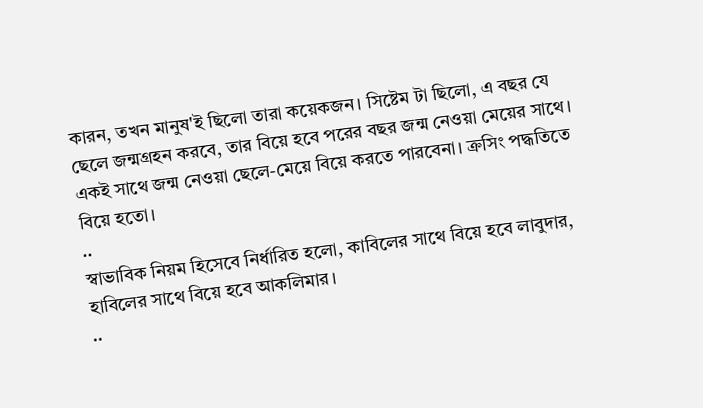কারন, তখন মানুষ'ই ছিলো তারা কয়েকজন। সিষ্টেম টা ছিলো, এ বছর যে ছেলে জন্মগ্রহন করবে, তার বিয়ে হবে পরের বছর জন্ম নেওয়া মেয়ের সাথে। একই সাথে জন্ম নেওয়া ছেলে-মেয়ে বিয়ে করতে পারবেনা। ক্রসিং পদ্ধতিতে বিয়ে হতো।
..
স্বাভাবিক নিয়ম হিসেবে নির্ধারিত হলো, কাবিলের সাথে বিয়ে হবে লাবুদার, হাবিলের সাথে বিয়ে হবে আকলিমার।
..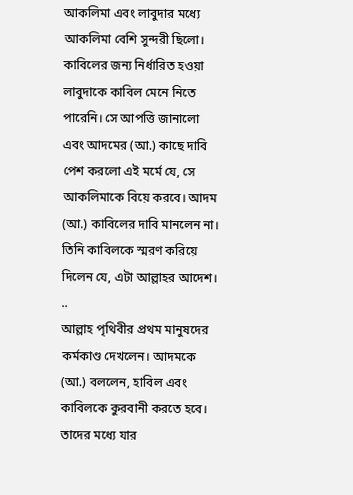আকলিমা এবং লাবুদার মধ্যে আকলিমা বেশি সুন্দরী ছিলো। কাবিলের জন্য নির্ধারিত হওয়া লাবুদাকে কাবিল মেনে নিতে পারেনি। সে আপত্তি জানালো এবং আদমের (আ.) কাছে দাবি পেশ করলো এই মর্মে যে, সে আকলিমাকে বিয়ে করবে। আদম (আ.) কাবিলের দাবি মানলেন না। তিনি কাবিলকে স্মরণ করিয়ে দিলেন যে, এটা আল্লাহর আদেশ।
..
আল্লাহ পৃথিবীর প্রথম মানুষদের কর্মকাণ্ড দেখলেন। আদমকে (আ.) বললেন, হাবিল এবং কাবিলকে কুরবানী করতে হবে। তাদের মধ্যে যার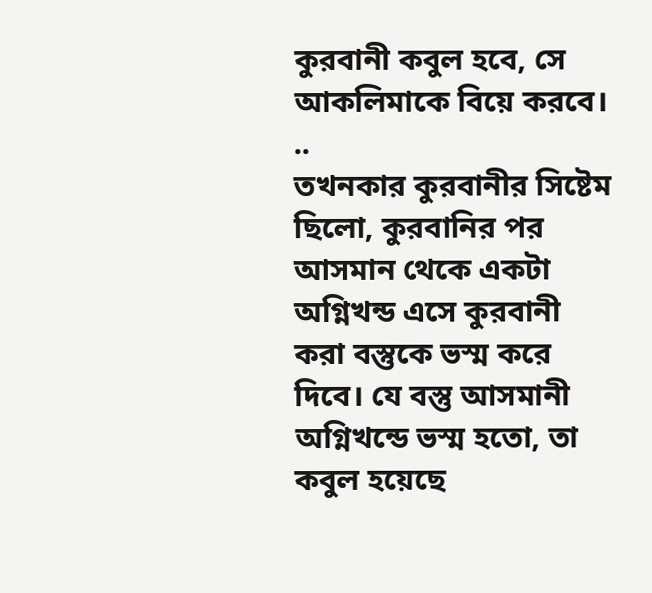কুরবানী কবুল হবে, সে আকলিমাকে বিয়ে করবে।
..
তখনকার কুরবানীর সিষ্টেম ছিলো, কুরবানির পর আসমান থেকে একটা অগ্নিখন্ড এসে কুরবানী করা বস্তুকে ভস্ম করে দিবে। যে বস্তু আসমানী অগ্নিখন্ডে ভস্ম হতো, তা কবুল হয়েছে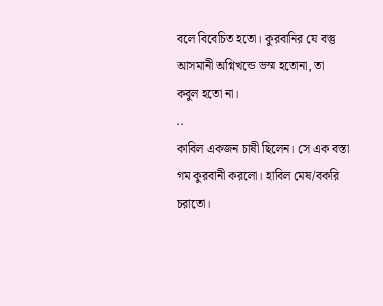বলে বিবেচিত হতো। কুরবানির যে বস্তু আসমানী অগ্নিখন্ডে ভস্ম হতোনা, তা কবুল হতো না।
..
কাবিল একজন চাষী ছিলেন। সে এক বস্তা গম কুরবানী করলো। হাবিল মেষ/বকরি চরাতো।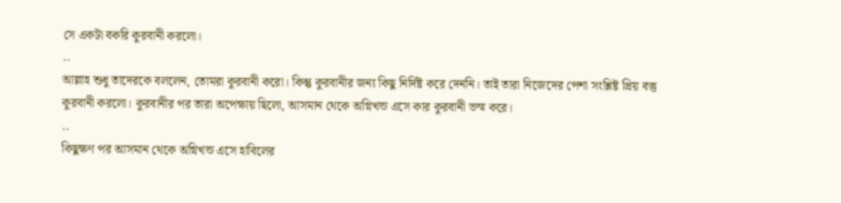সে একটা বকরি কুরবানী করলো।
..
আল্লাহ শুধু তাদেরকে বললেন, তোমরা কুরবানী করো। কিন্তু কুরবানীর জন্য কিছু নির্দিষ্ট করে দেননি। তাই তারা নিজেদের পেশা সংশ্লিষ্ট প্রিয় বস্তু কুরবানী করলো। কুরবানীর পর তারা অপেক্ষায় ছিলো, আসমান থেকে অগ্নিখন্ড এসে কার কুরবানী ভস্ম করে।
..
কিছুক্ষণ পর আসমান থেকে অগ্নিখন্ড এসে হাবিলের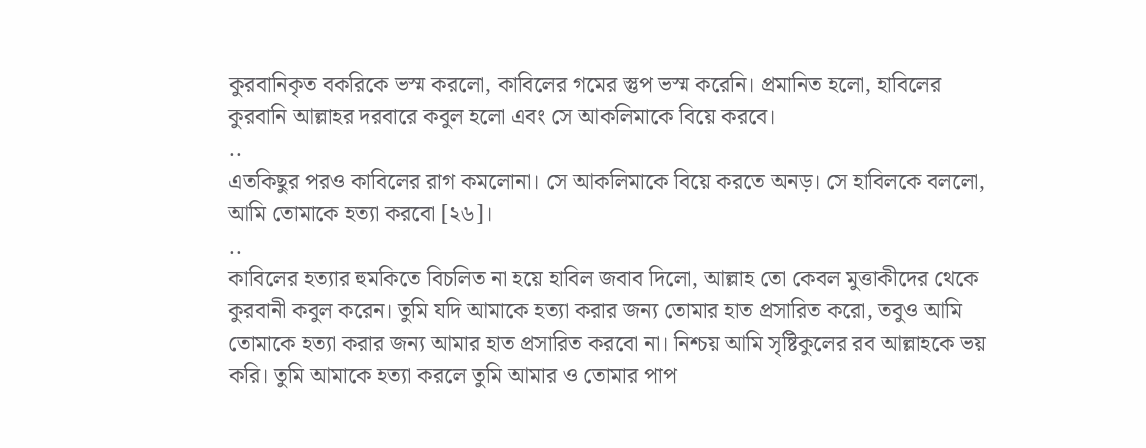কুরবানিকৃত বকরিকে ভস্ম করলো, কাবিলের গমের স্তুপ ভস্ম করেনি। প্রমানিত হলো, হাবিলের কুরবানি আল্লাহর দরবারে কবুল হলো এবং সে আকলিমাকে বিয়ে করবে।
..
এতকিছুর পরও কাবিলের রাগ কমলোনা। সে আকলিমাকে বিয়ে করতে অনড়। সে হাবিলকে বললো, আমি তোমাকে হত্যা করবো [২৬]।
..
কাবিলের হত্যার হুমকিতে বিচলিত না হয়ে হাবিল জবাব দিলো, আল্লাহ তো কেবল মুত্তাকীদের থেকে কুরবানী কবুল করেন। তুমি যদি আমাকে হত্যা করার জন্য তোমার হাত প্রসারিত করো, তবুও আমি তোমাকে হত্যা করার জন্য আমার হাত প্রসারিত করবো না। নিশ্চয় আমি সৃষ্টিকুলের রব আল্লাহকে ভয় করি। তুমি আমাকে হত্যা করলে তুমি আমার ও তোমার পাপ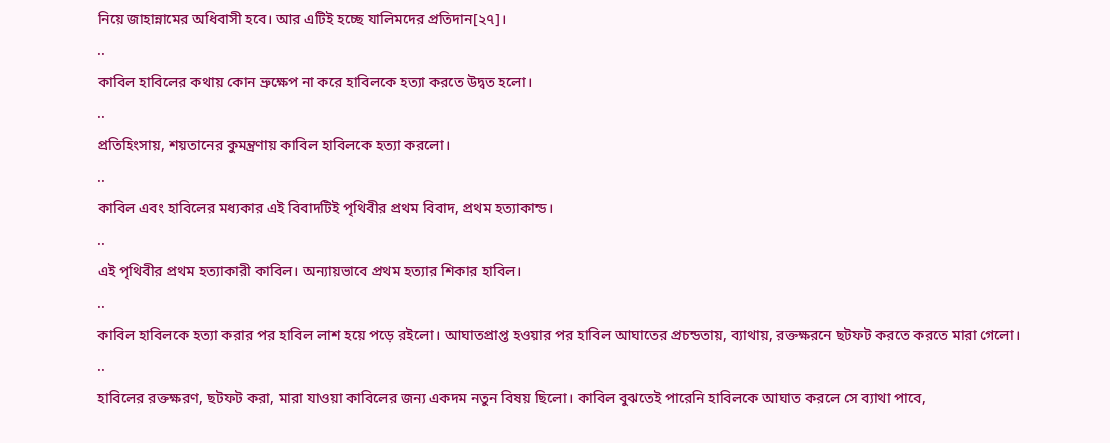নিয়ে জাহান্নামের অধিবাসী হবে। আর এটিই হচ্ছে যালিমদের প্রতিদান[২৭]।
..
কাবিল হাবিলের কথায় কোন ভ্রুক্ষেপ না করে হাবিলকে হত্যা করতে উদ্বত হলো।
..
প্রতিহিংসায়, শয়তানের কুমন্ত্রণায় কাবিল হাবিলকে হত্যা করলো।
..
কাবিল এবং হাবিলের মধ্যকার এই বিবাদটিই পৃথিবীর প্রথম বিবাদ, প্রথম হত্যাকান্ড।
..
এই পৃথিবীর প্রথম হত্যাকারী কাবিল। অন্যায়ভাবে প্রথম হত্যার শিকার হাবিল।
..
কাবিল হাবিলকে হত্যা করার পর হাবিল লাশ হয়ে পড়ে রইলো। আঘাতপ্রাপ্ত হওয়ার পর হাবিল আঘাতের প্রচন্ডতায়, ব্যাথায়, রক্তক্ষরনে ছটফট করতে করতে মারা গেলো।
..
হাবিলের রক্তক্ষরণ, ছটফট করা, মারা যাওয়া কাবিলের জন্য একদম নতুন বিষয় ছিলো। কাবিল বুঝতেই পারেনি হাবিলকে আঘাত করলে সে ব্যাথা পাবে,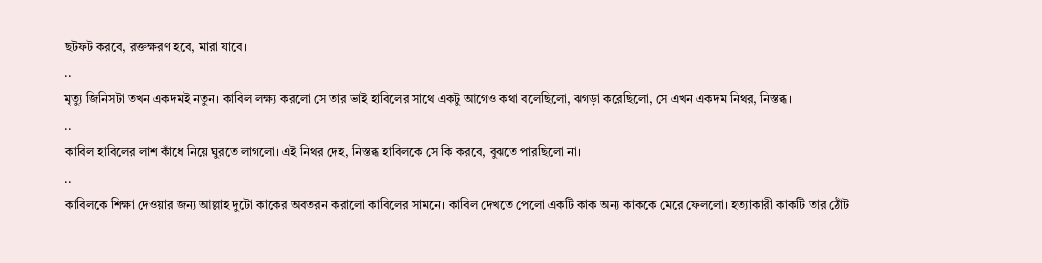ছটফট করবে, রক্তক্ষরণ হবে, মারা যাবে।
..
মৃত্যু জিনিসটা তখন একদমই নতুন। কাবিল লক্ষ্য করলো সে তার ভাই হাবিলের সাথে একটু আগেও কথা বলেছিলো, ঝগড়া করেছিলো, সে এখন একদম নিথর, নিস্তব্ধ।
..
কাবিল হাবিলের লাশ কাঁধে নিয়ে ঘুরতে লাগলো। এই নিথর দেহ, নিস্তব্ধ হাবিলকে সে কি করবে, বুঝতে পারছিলো না।
..
কাবিলকে শিক্ষা দেওয়ার জন্য আল্লাহ দুটো কাকের অবতরন করালো কাবিলের সামনে। কাবিল দেখতে পেলো একটি কাক অন্য কাককে মেরে ফেললো। হত্যাকারী কাকটি তার ঠোঁট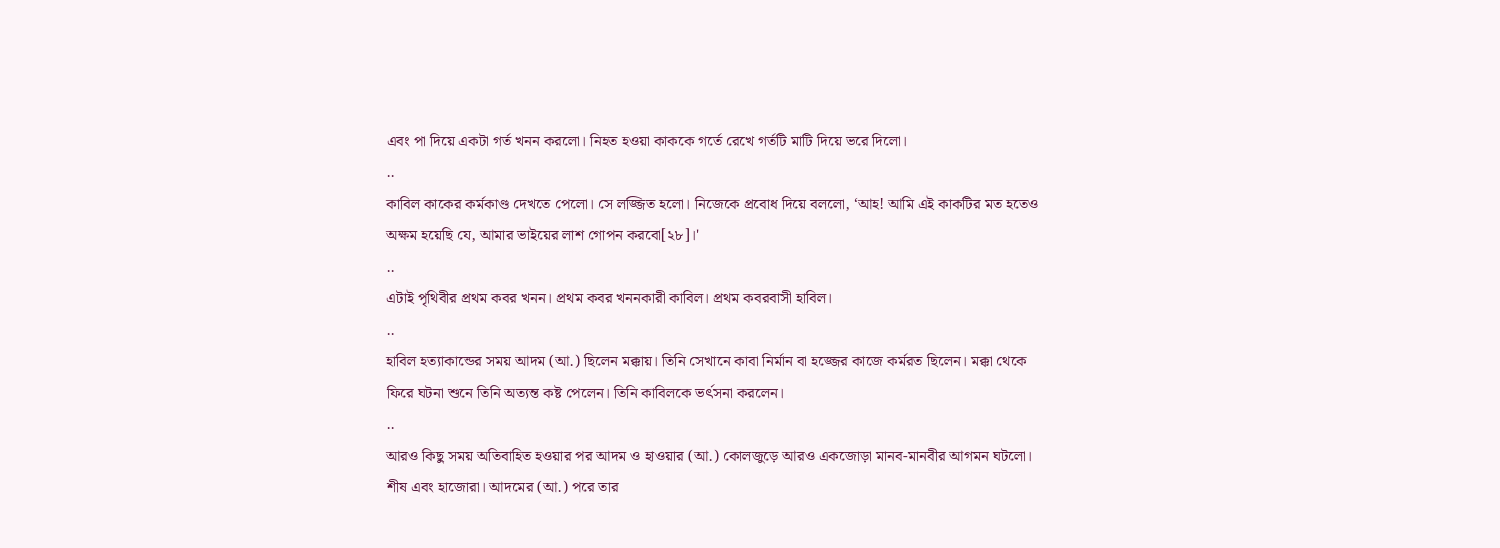এবং পা দিয়ে একটা গর্ত খনন করলো। নিহত হওয়া কাককে গর্তে রেখে গর্তটি মাটি দিয়ে ভরে দিলো।
..
কাবিল কাকের কর্মকাণ্ড দেখতে পেলো। সে লজ্জিত হলো। নিজেকে প্রবোধ দিয়ে বললো, ‘আহ! আমি এই কাকটির মত হতেও অক্ষম হয়েছি যে, আমার ভাইয়ের লাশ গোপন করবো[২৮]।'
..
এটাই পৃথিবীর প্রথম কবর খনন। প্রথম কবর খননকারী কাবিল। প্রথম কবরবাসী হাবিল।
..
হাবিল হত্যাকান্ডের সময় আদম (আ.) ছিলেন মক্কায়। তিনি সেখানে কাবা নির্মান বা হজ্জের কাজে কর্মরত ছিলেন। মক্কা থেকে ফিরে ঘটনা শুনে তিনি অত্যন্ত কষ্ট পেলেন। তিনি কাবিলকে ভর্ৎসনা করলেন।
..
আরও কিছু সময় অতিবাহিত হওয়ার পর আদম ও হাওয়ার (আ.) কোলজুড়ে আরও একজোড়া মানব-মানবীর আগমন ঘটলো। শীষ এবং হাজোরা। আদমের (আ.) পরে তার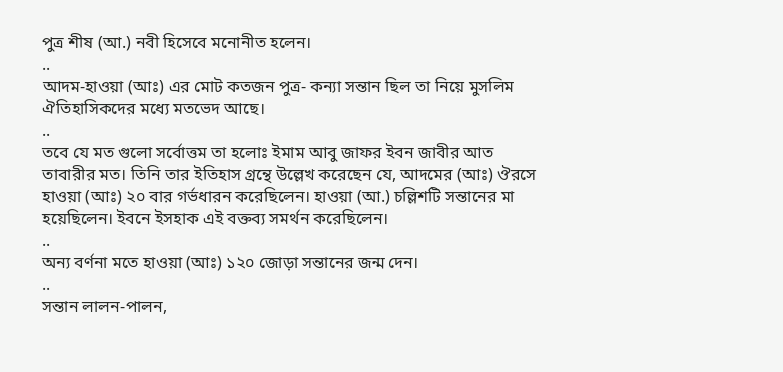পুত্র শীষ (আ.) নবী হিসেবে মনোনীত হলেন।
..
আদম-হাওয়া (আঃ) এর মোট কতজন পুত্র- কন্যা সন্তান ছিল তা নিয়ে মুসলিম ঐতিহাসিকদের মধ্যে মতভেদ আছে।
..
তবে যে মত গুলো সর্বোত্তম তা হলোঃ ইমাম আবু জাফর ইবন জাবীর আত তাবারীর মত। তিনি তার ইতিহাস গ্রন্থে উল্লেখ করেছেন যে, আদমের (আঃ) ঔরসে হাওয়া (আঃ) ২০ বার গর্ভধারন করেছিলেন। হাওয়া (আ.) চল্লিশটি সন্তানের মা হয়েছিলেন। ইবনে ইসহাক এই বক্তব্য সমর্থন করেছিলেন।
..
অন্য বর্ণনা মতে হাওয়া (আঃ) ১২০ জোড়া সন্তানের জন্ম দেন।
..
সন্তান লালন-পালন,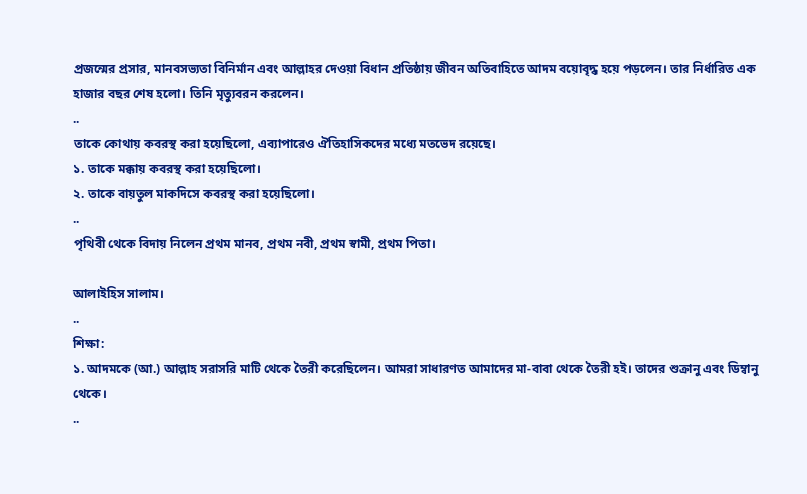প্রজন্মের প্রসার, মানবসভ্যতা বিনির্মান এবং আল্লাহর দেওয়া বিধান প্রতিষ্ঠায় জীবন অতিবাহিতে আদম বয়োবৃদ্ধ হয়ে পড়লেন। তার নির্ধারিত এক হাজার বছর শেষ হলো। তিনি মৃত্যুবরন করলেন।
..
তাকে কোথায় কবরস্থ করা হয়েছিলো, এব্যাপারেও ঐতিহাসিকদের মধ্যে মতভেদ রয়েছে।
১. তাকে মক্কায় কবরস্থ করা হয়েছিলো।
২. তাকে বায়তুল মাকদিসে কবরস্থ করা হয়েছিলো।
..
পৃথিবী থেকে বিদায় নিলেন প্রথম মানব, প্রথম নবী, প্রথম স্বামী, প্রথম পিতা।

আলাইহিস সালাম।
..
শিক্ষা:
১. আদমকে (আ.) আল্লাহ সরাসরি মাটি থেকে তৈরী করেছিলেন। আমরা সাধারণত আমাদের মা-বাবা থেকে তৈরী হই। তাদের শুক্রানু এবং ডিম্বানু থেকে।
..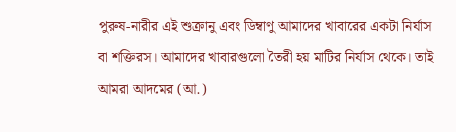পুরুষ-নারীর এই শুক্রানু এবং ডিম্বাণু আমাদের খাবারের একটা নির্যাস বা শক্তিরস। আমাদের খাবারগুলো তৈরী হয় মাটির নির্যাস থেকে। তাই আমরা আদমের (আ.)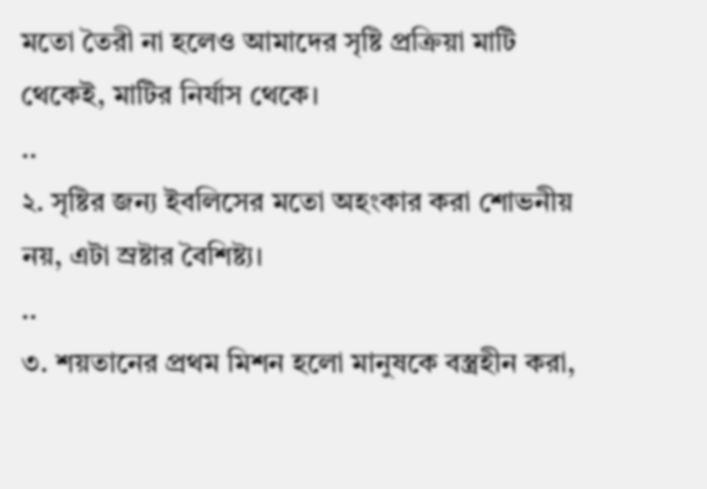মতো তৈরী না হলেও আমাদের সৃষ্টি প্রক্রিয়া মাটি থেকেই, মাটির নির্যাস থেকে।
..
২. সৃষ্টির জন্য ইবলিসের মতো অহংকার করা শোভনীয় নয়, এটা স্রষ্টার বৈশিষ্ট্য।
..
৩. শয়তানের প্রথম মিশন হলো মানুষকে বস্ত্রহীন করা,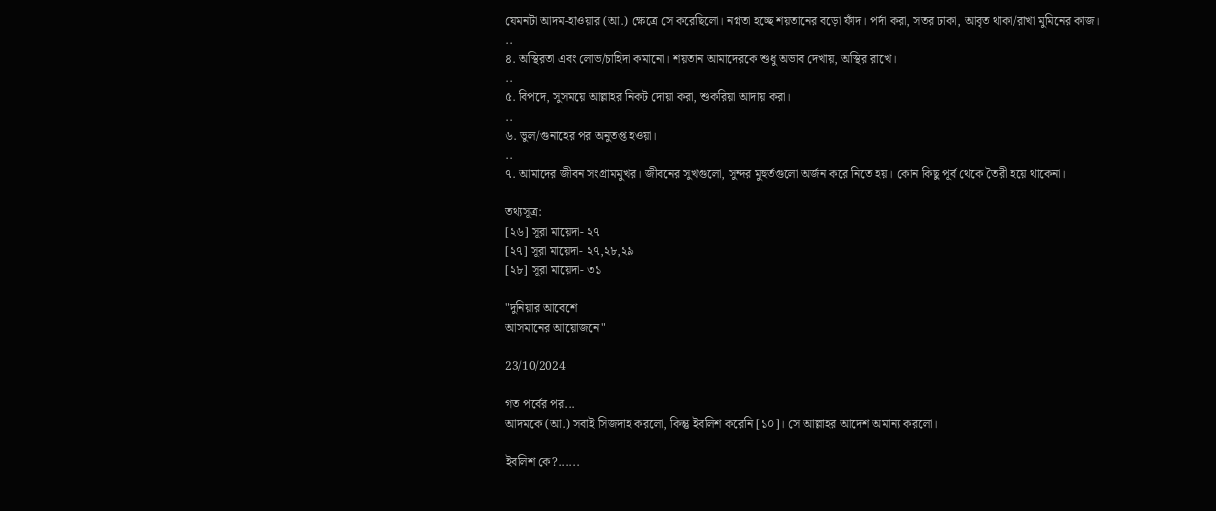যেমনটা আদম-হাওয়ার (আ.) ক্ষেত্রে সে করেছিলো। নগ্নতা হচ্ছে শয়তানের বড়ো ফাঁদ। পর্দা করা, সতর ঢাকা, আবৃত থাকা/রাখা মুমিনের কাজ।
..
৪. অস্থিরতা এবং লোভ/চাহিদা কমানো। শয়তান আমাদেরকে শুধু অভাব দেখায়, অস্থির রাখে।
..
৫. বিপদে, সুসময়ে আল্লাহর নিকট দোয়া করা, শুকরিয়া আদায় করা।
..
৬. ভুল/গুনাহের পর অনুতপ্ত হওয়া।
..
৭. আমাদের জীবন সংগ্রামমুখর। জীবনের সুখগুলো, সুন্দর মুহুর্তগুলো অর্জন করে নিতে হয়। কোন কিছু পূর্ব থেকে তৈরী হয়ে থাকেনা।

তথ্যসূত্র:
[২৬] সূরা মায়েদা- ২৭
[২৭] সূরা মায়েদা- ২৭,২৮,২৯
[২৮] সূরা মায়েদা- ৩১

"দুনিয়ার আবেশে
আসমানের আয়োজনে"

23/10/2024

গত পর্বের পর...
আদমকে (আ.) সবাই সিজদাহ করলো, কিন্তু ইবলিশ করেনি [১০]। সে আল্লাহর আদেশ অমান্য করলো।

ইবলিশ কে?......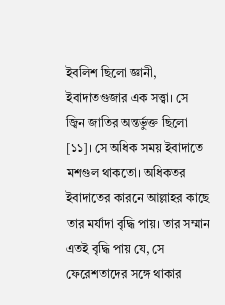ইবলিশ ছিলো জ্ঞানী, ইবাদাতগুজার এক সত্ত্বা। সে জ্বিন জাতির অন্তর্ভুক্ত ছিলো [১১]। সে অধিক সময় ইবাদাতে মশগুল থাকতো। অধিকতর ইবাদাতের কারনে আল্লাহর কাছে তার মর্যাদা বৃদ্ধি পায়। তার সম্মান এতই বৃদ্ধি পায় যে, সে ফেরেশতাদের সঙ্গে থাকার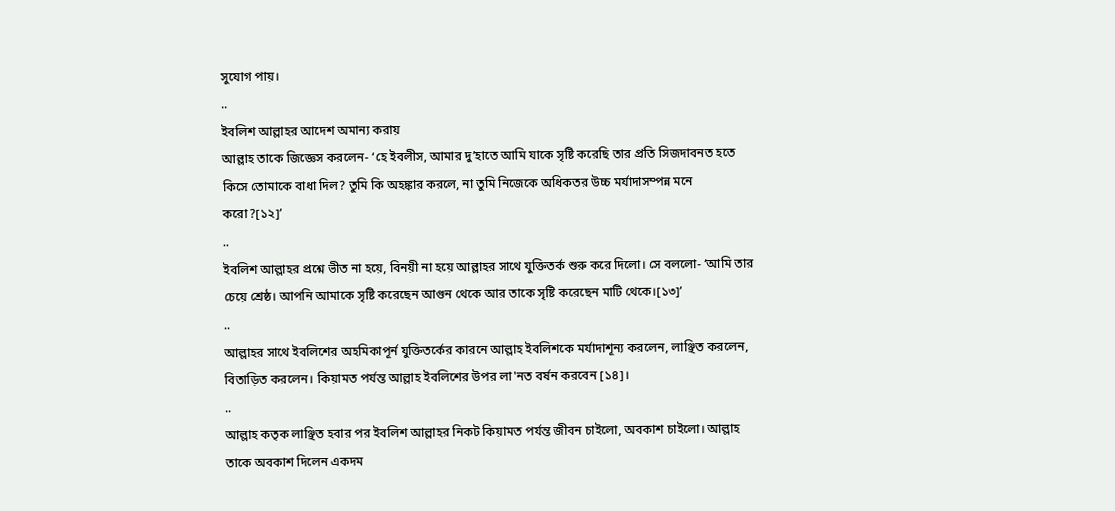সুযোগ পায়।
..
ইবলিশ আল্লাহর আদেশ অমান্য করায়
আল্লাহ তাকে জিজ্ঞেস করলেন- ‘হে ইবলীস, আমার দু’হাতে আমি যাকে সৃষ্টি করেছি তার প্রতি সিজদাবনত হতে কিসে তোমাকে বাধা দিল? তুমি কি অহঙ্কার করলে, না তুমি নিজেকে অধিকতর উচ্চ মর্যাদাসম্পন্ন মনে করো?[১২]’
..
ইবলিশ আল্লাহর প্রশ্নে ভীত না হয়ে, বিনয়ী না হয়ে আল্লাহর সাথে যুক্তিতর্ক শুরু করে দিলো। সে বললো- ‘আমি তার চেয়ে শ্রেষ্ঠ। আপনি আমাকে সৃষ্টি করেছেন আগুন থেকে আর তাকে সৃষ্টি করেছেন মাটি থেকে।[১৩]’
..
আল্লাহর সাথে ইবলিশের অহমিকাপূর্ন যুক্তিতর্কের কারনে আল্লাহ ইবলিশকে মর্যাদাশূন্য করলেন, লাঞ্ছিত করলেন, বিতাড়িত করলেন। কিয়ামত পর্যন্ত আল্লাহ ইবলিশের উপর লা'নত বর্ষন করবেন [১৪]।
..
আল্লাহ কতৃক লাঞ্ছিত হবার পর ইবলিশ আল্লাহর নিকট কিয়ামত পর্যন্ত জীবন চাইলো, অবকাশ চাইলো। আল্লাহ তাকে অবকাশ দিলেন একদম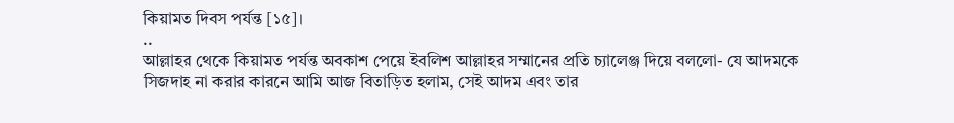কিয়ামত দিবস পর্যন্ত [১৫]।
..
আল্লাহর থেকে কিয়ামত পর্যন্ত অবকাশ পেয়ে ইবলিশ আল্লাহর সম্মানের প্রতি চ্যালেঞ্জ দিয়ে বললো- যে আদমকে সিজদাহ না করার কারনে আমি আজ বিতাড়িত হলাম, সেই আদম এবং তার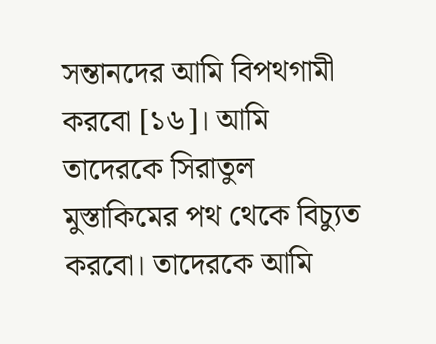সন্তানদের আমি বিপথগামী করবো [১৬]। আমি তাদেরকে সিরাতুল মুস্তাকিমের পথ থেকে বিচ্যুত করবো। তাদেরকে আমি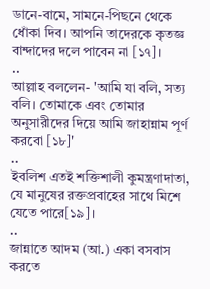ডানে-বামে, সামনে-পিছনে থেকে ধোঁকা দিব। আপনি তাদেরকে কৃতজ্ঞ বান্দাদের দলে পাবেন না [১৭]।
..
আল্লাহ বললেন- 'আমি যা বলি, সত্য বলি। তোমাকে এবং তোমার অনুসারীদের দিয়ে আমি জাহান্নাম পূর্ণ করবো [১৮]'
..
ইবলিশ এতই শক্তিশালী কুমন্ত্রণাদাতা, যে মানুষের রক্তপ্রবাহের সাথে মিশে যেতে পারে[১৯]।
..
জান্নাতে আদম (আ.) একা বসবাস করতে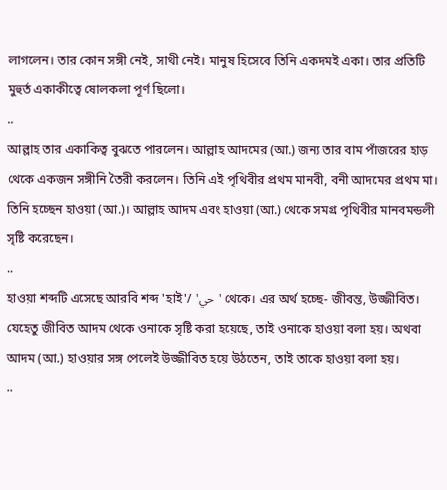লাগলেন। তার কোন সঙ্গী নেই, সাথী নেই। মানুষ হিসেবে তিনি একদমই একা। তার প্রতিটি মুহুর্ত একাকীত্বে ষোলকলা পূর্ণ ছিলো।
..
আল্লাহ তার একাকিত্ব বুঝতে পারলেন। আল্লাহ আদমের (আ.) জন্য তার বাম পাঁজরের হাড় থেকে একজন সঙ্গীনি তৈরী করলেন। তিনি এই পৃথিবীর প্রথম মানবী, বনী আদমের প্রথম মা। তিনি হচ্ছেন হাওয়া (আ.)। আল্লাহ আদম এবং হাওয়া (আ.) থেকে সমগ্র পৃথিবীর মানবমন্ডলী সৃষ্টি করেছেন।
..
হাওয়া শব্দটি এসেছে আরবি শব্দ 'হাই'/ 'حي' থেকে। এর অর্থ হচ্ছে- জীবন্ত, উজ্জীবিত। যেহেতু জীবিত আদম থেকে ওনাকে সৃষ্টি করা হয়েছে, তাই ওনাকে হাওয়া বলা হয়। অথবা আদম (আ.) হাওয়ার সঙ্গ পেলেই উজ্জীবিত হয়ে উঠতেন, তাই তাকে হাওয়া বলা হয়।
..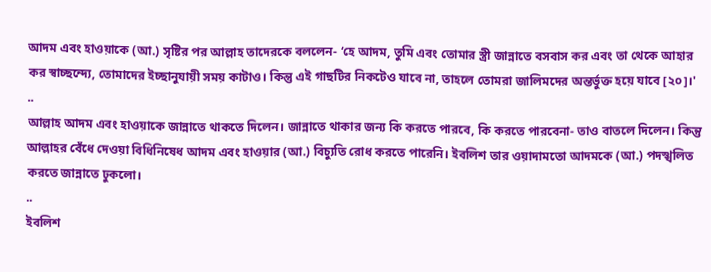আদম এবং হাওয়াকে (আ.) সৃষ্টির পর আল্লাহ তাদেরকে বললেন- ‘হে আদম, তুমি এবং তোমার স্ত্রী জান্নাতে বসবাস কর এবং তা থেকে আহার কর স্বাচ্ছন্দ্যে, তোমাদের ইচ্ছানুযায়ী সময় কাটাও। কিন্তু এই গাছটির নিকটেও যাবে না, তাহলে তোমরা জালিমদের অন্তর্ভুক্ত হয়ে যাবে [২০]।'
..
আল্লাহ আদম এবং হাওয়াকে জান্নাতে থাকতে দিলেন। জান্নাতে থাকার জন্য কি করতে পারবে, কি করতে পারবেনা- তাও বাতলে দিলেন। কিন্তু আল্লাহর বেঁধে দেওয়া বিধিনিষেধ আদম এবং হাওয়ার (আ.) বিচ্যুতি রোধ করতে পারেনি। ইবলিশ তার ওয়াদামতো আদমকে (আ.) পদস্খলিত করতে জান্নাতে ঢুকলো।
..
ইবলিশ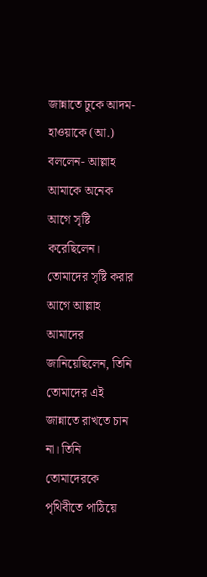জান্নাতে ঢুকে আদম-হাওয়াকে (আ.) বললেন- আল্লাহ আমাকে অনেক আগে সৃষ্টি করেছিলেন। তোমাদের সৃষ্টি করার আগে আল্লাহ আমাদের জানিয়েছিলেন, তিনি তোমাদের এই জান্নাতে রাখতে চান না। তিনি তোমাদেরকে পৃথিবীতে পাঠিয়ে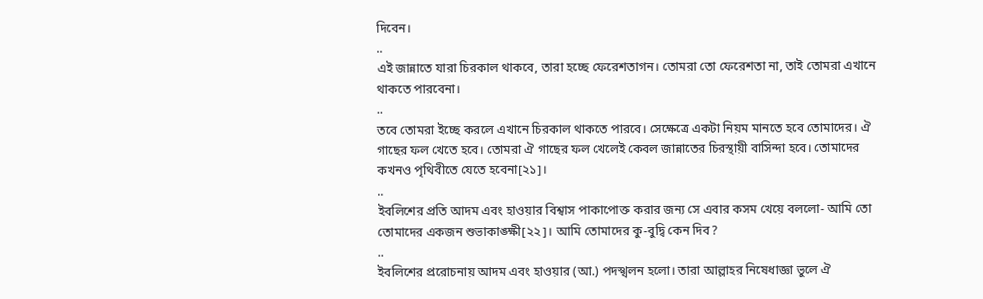দিবেন।
..
এই জান্নাতে যারা চিরকাল থাকবে, তারা হচ্ছে ফেরেশতাগন। তোমরা তো ফেরেশতা না, তাই তোমরা এখানে থাকতে পারবেনা।
..
তবে তোমরা ইচ্ছে করলে এখানে চিরকাল থাকতে পারবে। সেক্ষেত্রে একটা নিয়ম মানতে হবে তোমাদের। ঐ গাছের ফল খেতে হবে। তোমরা ঐ গাছের ফল খেলেই কেবল জান্নাতের চিরস্থায়ী বাসিন্দা হবে। তোমাদের কখনও পৃথিবীতে যেতে হবেনা[২১]।
..
ইবলিশের প্রতি আদম এবং হাওয়ার বিশ্বাস পাকাপোক্ত করার জন্য সে এবার কসম খেয়ে বললো- আমি তো তোমাদের একজন শুভাকাঙ্ক্ষী[২২]। আমি তোমাদের কু-বুদ্বি কেন দিব?
..
ইবলিশের প্ররোচনায় আদম এবং হাওয়ার (আ.) পদস্খলন হলো। তারা আল্লাহর নিষেধাজ্ঞা ভুলে ঐ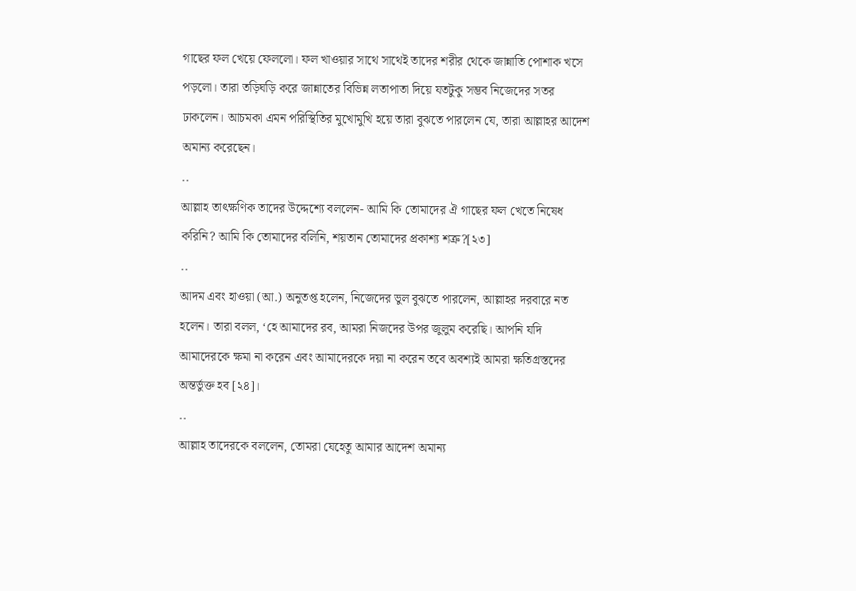গাছের ফল খেয়ে ফেললো। ফল খাওয়ার সাথে সাথেই তাদের শরীর থেকে জান্নাতি পোশাক খসে পড়লো। তারা তড়িঘড়ি করে জান্নাতের বিভিন্ন লতাপাতা দিয়ে যতটুকু সম্ভব নিজেদের সতর ঢাকলেন। আচমকা এমন পরিস্থিতির মুখোমুখি হয়ে তারা বুঝতে পারলেন যে, তারা আল্লাহর আদেশ অমান্য করেছেন।
..
আল্লাহ তাৎক্ষণিক তাদের উদ্দেশ্যে বললেন- আমি কি তোমাদের ঐ গাছের ফল খেতে নিষেধ করিনি? আমি কি তোমাদের বলিনি, শয়তান তোমাদের প্রকাশ্য শত্রু?[২৩]
..
আদম এবং হাওয়া (আ.) অনুতপ্ত হলেন, নিজেদের ভুল বুঝতে পারলেন, আল্লাহর দরবারে নত হলেন। তারা বলল, ‘হে আমাদের রব, আমরা নিজদের উপর জুলুম করেছি। আপনি যদি আমাদেরকে ক্ষমা না করেন এবং আমাদেরকে দয়া না করেন তবে অবশ্যই আমরা ক্ষতিগ্রস্তদের অন্তর্ভুক্ত হব [২৪]।
..
আল্লাহ তাদেরকে বললেন, তোমরা যেহেতু আমার আদেশ অমান্য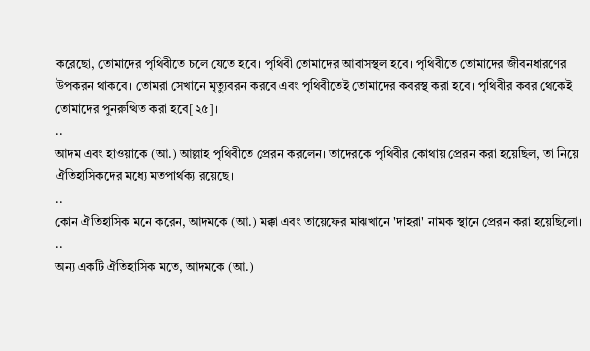করেছো, তোমাদের পৃথিবীতে চলে যেতে হবে। পৃথিবী তোমাদের আবাসস্থল হবে। পৃথিবীতে তোমাদের জীবনধারণের উপকরন থাকবে। তোমরা সেখানে মৃত্যুবরন করবে এবং পৃথিবীতেই তোমাদের কবরস্থ করা হবে। পৃথিবীর কবর থেকেই তোমাদের পুনরুত্থিত করা হবে[২৫]।
..
আদম এবং হাওয়াকে (আ.) আল্লাহ পৃথিবীতে প্রেরন করলেন। তাদেরকে পৃথিবীর কোথায় প্রেরন করা হয়েছিল, তা নিয়ে ঐতিহাসিকদের মধ্যে মতপার্থক্য রয়েছে।
..
কোন ঐতিহাসিক মনে করেন, আদমকে (আ.) মক্কা এবং তায়েফের মাঝখানে 'দাহরা' নামক স্থানে প্রেরন করা হয়েছিলো।
..
অন্য একটি ঐতিহাসিক মতে, আদমকে (আ.)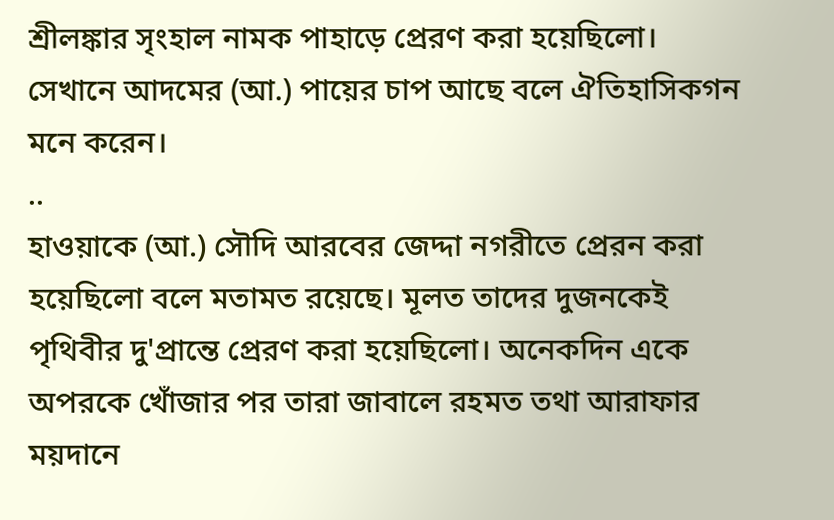শ্রীলঙ্কার সৃংহাল নামক পাহাড়ে প্রেরণ করা হয়েছিলো। সেখানে আদমের (আ.) পায়ের চাপ আছে বলে ঐতিহাসিকগন মনে করেন।
..
হাওয়াকে (আ.) সৌদি আরবের জেদ্দা নগরীতে প্রেরন করা হয়েছিলো বলে মতামত রয়েছে। মূলত তাদের দুজনকেই পৃথিবীর দু'প্রান্তে প্রেরণ করা হয়েছিলো। অনেকদিন একে অপরকে খোঁজার পর তারা জাবালে রহমত তথা আরাফার ময়দানে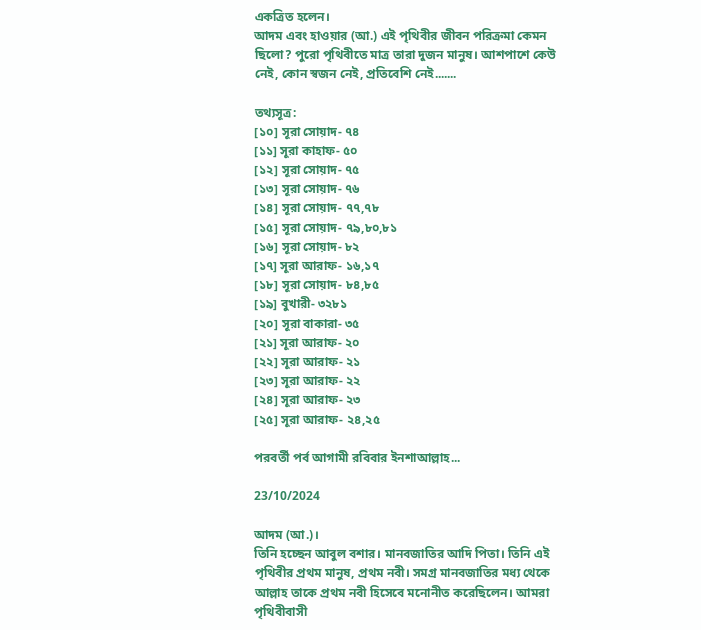একত্রিত হলেন।
আদম এবং হাওয়ার (আ.) এই পৃথিবীর জীবন পরিক্রমা কেমন ছিলো? পুরো পৃথিবীতে মাত্র তারা দুজন মানুষ। আশপাশে কেউ নেই, কোন স্বজন নেই, প্রতিবেশি নেই.......

তথ্যসূত্র:
[১০] সূরা সোয়াদ- ৭৪
[১১] সূরা কাহাফ- ৫০
[১২] সূরা সোয়াদ- ৭৫
[১৩] সূরা সোয়াদ- ৭৬
[১৪] সূরা সোয়াদ- ৭৭,৭৮
[১৫] সূরা সোয়াদ- ৭৯,৮০,৮১
[১৬] সূরা সোয়াদ- ৮২
[১৭] সূরা আরাফ- ১৬,১৭
[১৮] সূরা সোয়াদ- ৮৪,৮৫
[১৯] বুখারী- ৩২৮১
[২০] সূরা বাকারা- ৩৫
[২১] সূরা আরাফ- ২০
[২২] সূরা আরাফ- ২১
[২৩] সূরা আরাফ- ২২
[২৪] সূরা আরাফ- ২৩
[২৫] সূরা আরাফ- ২৪,২৫

পরবর্তী পর্ব আগামী রবিবার ইনশাআল্লাহ...

23/10/2024

আদম (আ.)।
তিনি হচ্ছেন আবুল বশার। মানবজাতির আদি পিতা। তিনি এই পৃথিবীর প্রথম মানুষ, প্রথম নবী। সমগ্র মানবজাতির মধ্য থেকে আল্লাহ তাকে প্রথম নবী হিসেবে মনোনীত করেছিলেন। আমরা পৃথিবীবাসী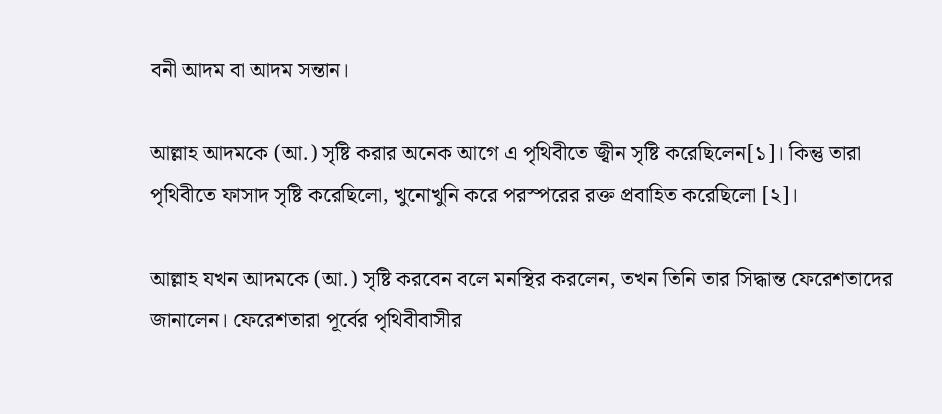বনী আদম বা আদম সন্তান।

আল্লাহ আদমকে (আ.) সৃষ্টি করার অনেক আগে এ পৃথিবীতে জ্বীন সৃষ্টি করেছিলেন[১]। কিন্তু তারা পৃথিবীতে ফাসাদ সৃষ্টি করেছিলো, খুনোখুনি করে পরস্পরের রক্ত প্রবাহিত করেছিলো [২]।

আল্লাহ যখন আদমকে (আ.) সৃষ্টি করবেন বলে মনস্থির করলেন, তখন তিনি তার সিদ্ধান্ত ফেরেশতাদের জানালেন। ফেরেশতারা পূর্বের পৃথিবীবাসীর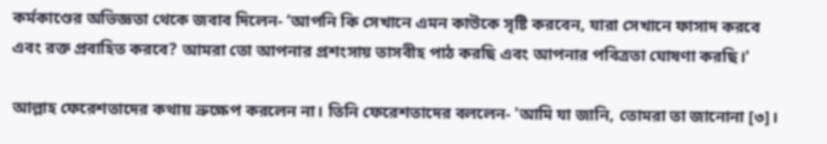কর্মকাণ্ডের অভিজ্ঞতা থেকে জবাব দিলেন- ‘আপনি কি সেখানে এমন কাউকে সৃষ্টি করবেন, যারা সেখানে ফাসাদ করবে এবং রক্ত প্রবাহিত করবে? আমরা তো আপনার প্রশংসায় তাসবীহ পাঠ করছি এবং আপনার পবিত্রতা ঘোষণা করছি।'

আল্লাহ ফেরেশতাদের কথায় ভ্রুক্ষেপ করলেন না। তিনি ফেরেশতাদের বললেন- 'আমি যা জানি, তোমরা তা জানোনা [৩]।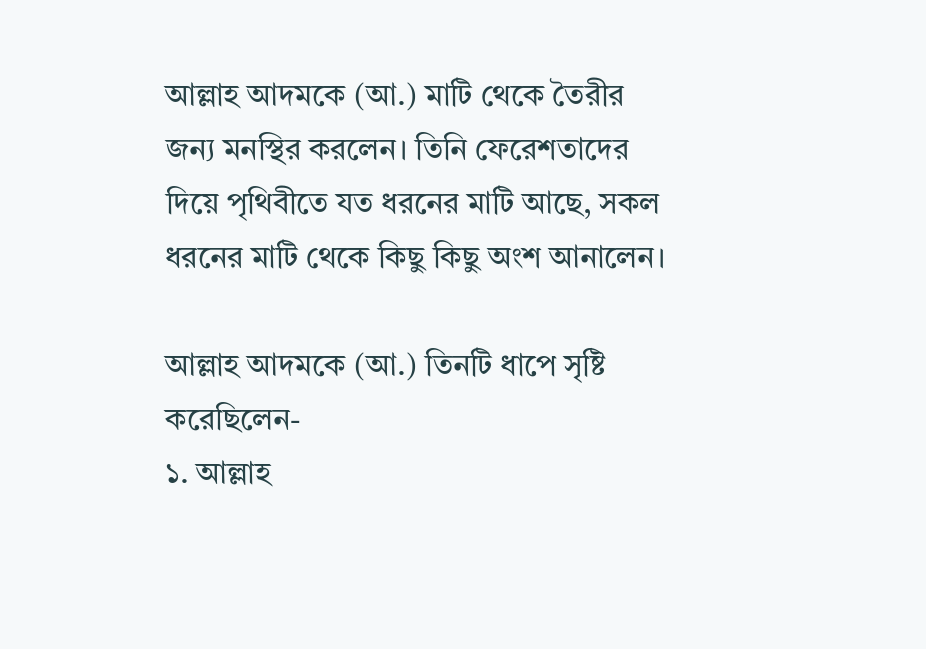আল্লাহ আদমকে (আ.) মাটি থেকে তৈরীর জন্য মনস্থির করলেন। তিনি ফেরেশতাদের দিয়ে পৃথিবীতে যত ধরনের মাটি আছে, সকল ধরনের মাটি থেকে কিছু কিছু অংশ আনালেন।

আল্লাহ আদমকে (আ.) তিনটি ধাপে সৃষ্টি করেছিলেন-
১. আল্লাহ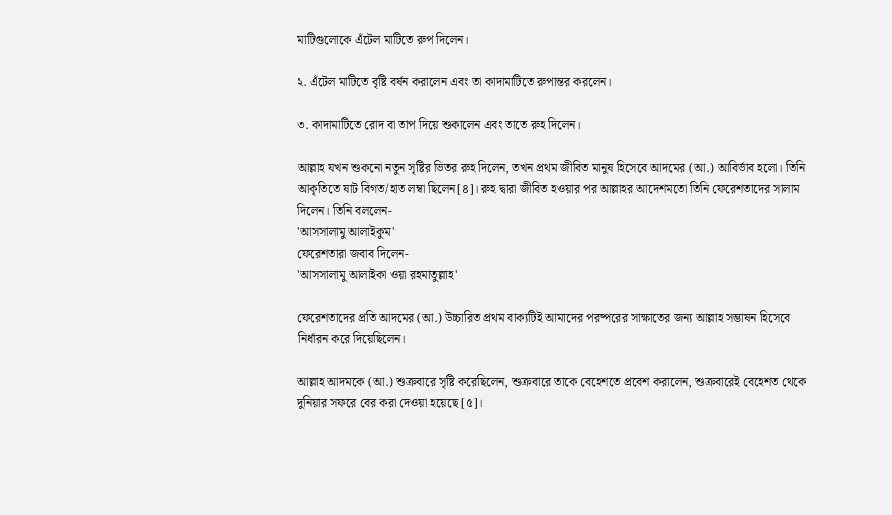মাটিগুলোকে এঁটেল মাটিতে রুপ দিলেন।

২. এঁটেল মাটিতে বৃষ্টি বর্ষন করালেন এবং তা কাদামাটিতে রুপান্তর করলেন।

৩. কাদামাটিতে রোদ বা তাপ দিয়ে শুকালেন এবং তাতে রুহ দিলেন।

আল্লাহ যখন শুকনো নতুন সৃষ্টির ভিতর রুহ দিলেন, তখন প্রথম জীবিত মানুষ হিসেবে আদমের (আ.) আবির্ভাব হলো। তিনি আকৃতিতে ষাট বিগত/হাত লম্বা ছিলেন[৪]। রুহ দ্বারা জীবিত হওয়ার পর আল্লাহর আদেশমতো তিনি ফেরেশতাদের সালাম দিলেন। তিনি বললেন-
'আসসালামু আলাইকুম'
ফেরেশতারা জবাব দিলেন-
'আসসালামু আলাইকা ওয়া রহমাতুল্লাহ'

ফেরেশতাদের প্রতি আদমের (আ.) উচ্চারিত প্রথম বাক্যটিই আমাদের পরষ্পরের সাক্ষাতের জন্য আল্লাহ সম্ভাষন হিসেবে নির্ধারন করে দিয়েছিলেন।

আল্লাহ আদমকে (আ.) শুক্রবারে সৃষ্টি করেছিলেন, শুক্রবারে তাকে বেহেশতে প্রবেশ করালেন, শুক্রবারেই বেহেশত থেকে দুনিয়ার সফরে বের করা দেওয়া হয়েছে [৫]।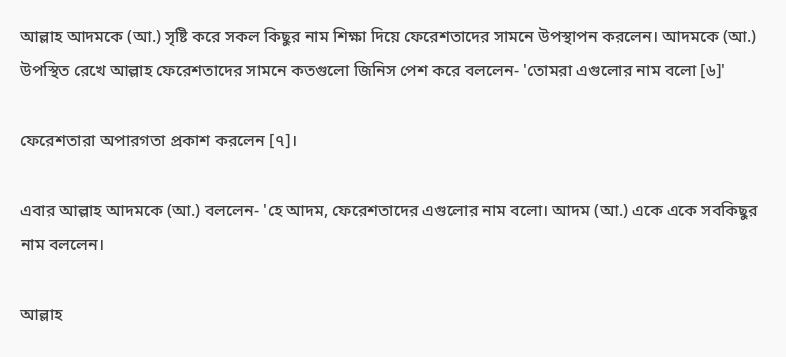আল্লাহ আদমকে (আ.) সৃষ্টি করে সকল কিছুর নাম শিক্ষা দিয়ে ফেরেশতাদের সামনে উপস্থাপন করলেন। আদমকে (আ.) উপস্থিত রেখে আল্লাহ ফেরেশতাদের সামনে কতগুলো জিনিস পেশ করে বললেন- 'তোমরা এগুলোর নাম বলো [৬]'

ফেরেশতারা অপারগতা প্রকাশ করলেন [৭]।

এবার আল্লাহ আদমকে (আ.) বললেন- 'হে আদম, ফেরেশতাদের এগুলোর নাম বলো। আদম (আ.) একে একে সবকিছুর নাম বললেন।

আল্লাহ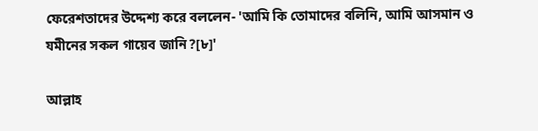ফেরেশতাদের উদ্দেশ্য করে বললেন- 'আমি কি তোমাদের বলিনি, আমি আসমান ও যমীনের সকল গায়েব জানি?[৮]'

আল্লাহ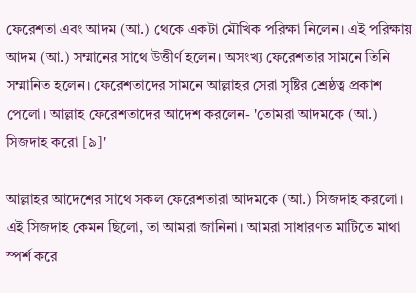ফেরেশতা এবং আদম (আ.) থেকে একটা মৌখিক পরিক্ষা নিলেন। এই পরিক্ষায় আদম (আ.) সম্মানের সাথে উত্তীর্ণ হলেন। অসংখ্য ফেরেশতার সামনে তিনি সম্মানিত হলেন। ফেরেশতাদের সামনে আল্লাহর সেরা সৃষ্টির শ্রেষ্ঠত্ব প্রকাশ পেলো। আল্লাহ ফেরেশতাদের আদেশ করলেন- 'তোমরা আদমকে (আ.) সিজদাহ করো [৯]'

আল্লাহর আদেশের সাথে সকল ফেরেশতারা আদমকে (আ.) সিজদাহ করলো। এই সিজদাহ কেমন ছিলো, তা আমরা জানিনা। আমরা সাধারণত মাটিতে মাথা স্পর্শ করে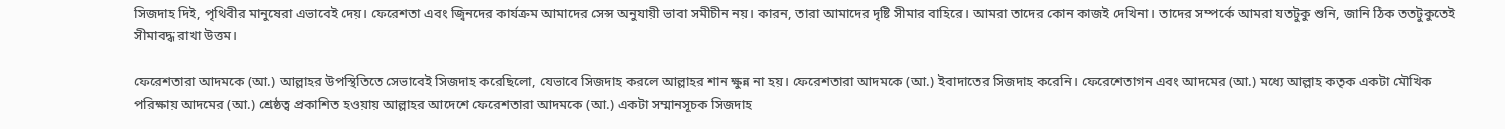সিজদাহ দিই, পৃথিবীর মানুষেরা এভাবেই দেয়। ফেরেশতা এবং জ্বিনদের কার্যক্রম আমাদের সেন্স অনুযায়ী ভাবা সমীচীন নয়। কারন, তারা আমাদের দৃষ্টি সীমার বাহিরে। আমরা তাদের কোন কাজই দেখিনা। তাদের সম্পর্কে আমরা যতটুকু শুনি, জানি ঠিক ততটুকুতেই সীমাবদ্ধ রাখা উত্তম।

ফেরেশতারা আদমকে (আ.) আল্লাহর উপস্থিতিতে সেভাবেই সিজদাহ করেছিলো, যেভাবে সিজদাহ করলে আল্লাহর শান ক্ষুন্ন না হয়। ফেরেশতারা আদমকে (আ.) ইবাদাতের সিজদাহ করেনি। ফেরেশেতাগন এবং আদমের (আ.) মধ্যে আল্লাহ কতৃক একটা মৌখিক পরিক্ষায় আদমের (আ.) শ্রেষ্ঠত্ব প্রকাশিত হওয়ায় আল্লাহর আদেশে ফেরেশতারা আদমকে (আ.) একটা সম্মানসূচক সিজদাহ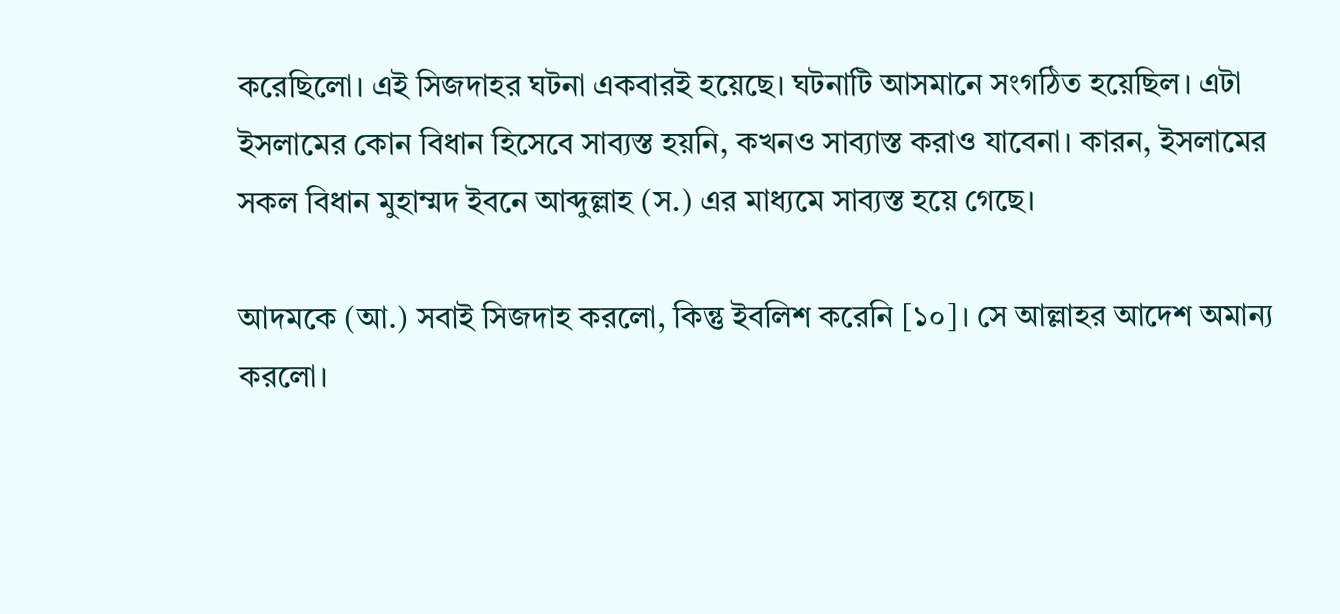করেছিলো। এই সিজদাহর ঘটনা একবারই হয়েছে। ঘটনাটি আসমানে সংগঠিত হয়েছিল। এটা ইসলামের কোন বিধান হিসেবে সাব্যস্ত হয়নি, কখনও সাব্যাস্ত করাও যাবেনা। কারন, ইসলামের সকল বিধান মুহাম্মদ ইবনে আব্দুল্লাহ (স.) এর মাধ্যমে সাব্যস্ত হয়ে গেছে।

আদমকে (আ.) সবাই সিজদাহ করলো, কিন্তু ইবলিশ করেনি [১০]। সে আল্লাহর আদেশ অমান্য করলো।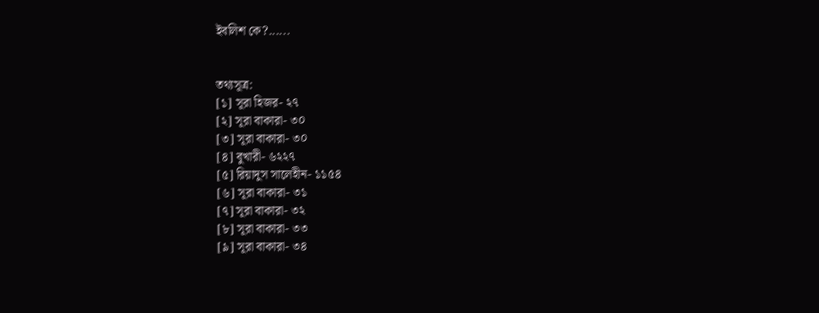ইবলিশ কে?......


তথ্যসূত্র:
[১] সূরা হিজর- ২৭
[২] সূরা বাকারা- ৩০
[৩] সূরা বাকারা- ৩০
[৪] বুখারী- ৬২২৭
[৫] রিয়াদুস সালেহীন- ১১৫৪
[৬] সূরা বাকারা- ৩১
[৭] সূরা বাকারা- ৩২
[৮] সূরা বাকারা- ৩৩
[৯] সূরা বাকারা- ৩৪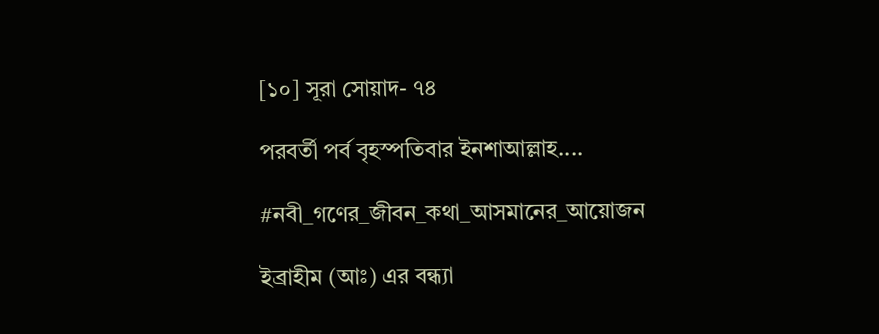[১০] সূরা সোয়াদ- ৭৪

পরবর্তী পর্ব বৃহস্পতিবার ইনশাআল্লাহ....

#নবী_গণের_জীবন_কথা_আসমানের_আয়োজন

ইব্রাহীম (আঃ) এর বন্ধ্যা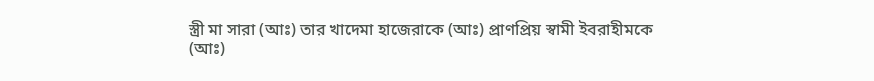স্ত্রী মা সারা (আঃ) তার খাদেমা হাজেরাকে (আঃ) প্রাণপ্রিয় স্বামী ইবরাহীমকে (আঃ)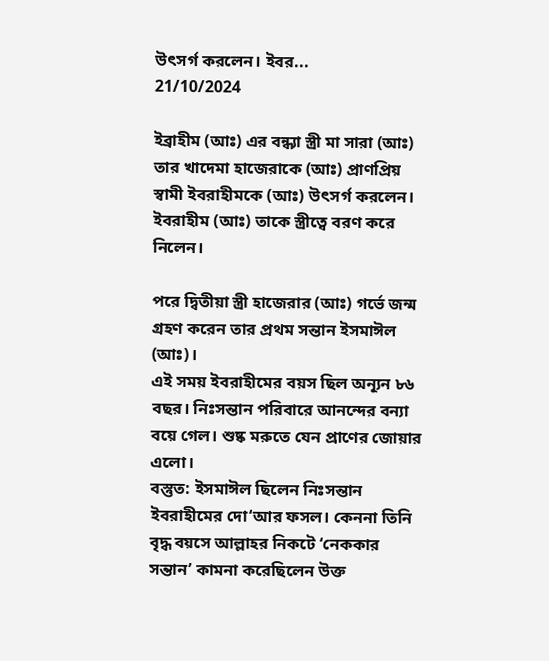উৎসর্গ করলেন। ইবর...
21/10/2024

ইব্রাহীম (আঃ) এর বন্ধ্যা স্ত্রী মা সারা (আঃ) তার খাদেমা হাজেরাকে (আঃ) প্রাণপ্রিয় স্বামী ইবরাহীমকে (আঃ) উৎসর্গ করলেন। ইবরাহীম (আঃ) তাকে স্ত্রীত্বে বরণ করে নিলেন।

পরে দ্বিতীয়া স্ত্রী হাজেরার (আঃ) গর্ভে জন্ম গ্রহণ করেন তার প্রথম সন্তান ইসমাঈল (আঃ)।
এই সময় ইবরাহীমের বয়স ছিল অন্যূন ৮৬ বছর। নিঃসন্তান পরিবারে আনন্দের বন্যা বয়ে গেল। শুষ্ক মরুতে যেন প্রাণের জোয়ার এলো।
বস্তুত: ইসমাঈল ছিলেন নিঃসন্তান ইবরাহীমের দো‘আর ফসল। কেননা তিনি বৃদ্ধ বয়সে আল্লাহর নিকটে ‘নেককার সন্তান’ কামনা করেছিলেন উক্ত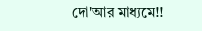দো'আর মাধ্যমে!!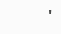'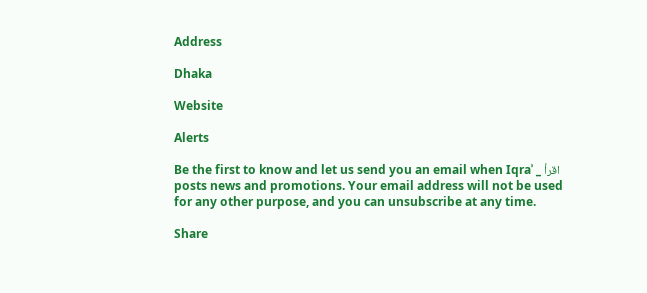Address

Dhaka

Website

Alerts

Be the first to know and let us send you an email when Iqraʾ _ اقرأ posts news and promotions. Your email address will not be used for any other purpose, and you can unsubscribe at any time.

Share